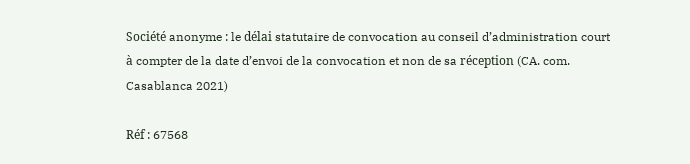Société anonyme : le délai statutaire de convocation au conseil d’administration court à compter de la date d’envoi de la convocation et non de sa réception (CA. com. Casablanca 2021)

Réf : 67568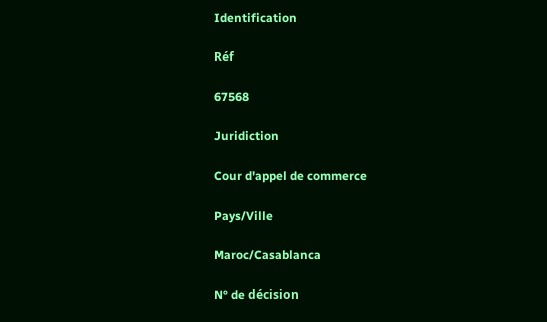Identification

Réf

67568

Juridiction

Cour d'appel de commerce

Pays/Ville

Maroc/Casablanca

N° de décision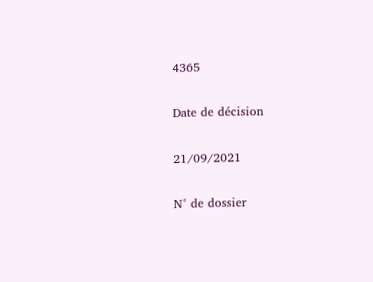4365

Date de décision

21/09/2021

N° de dossier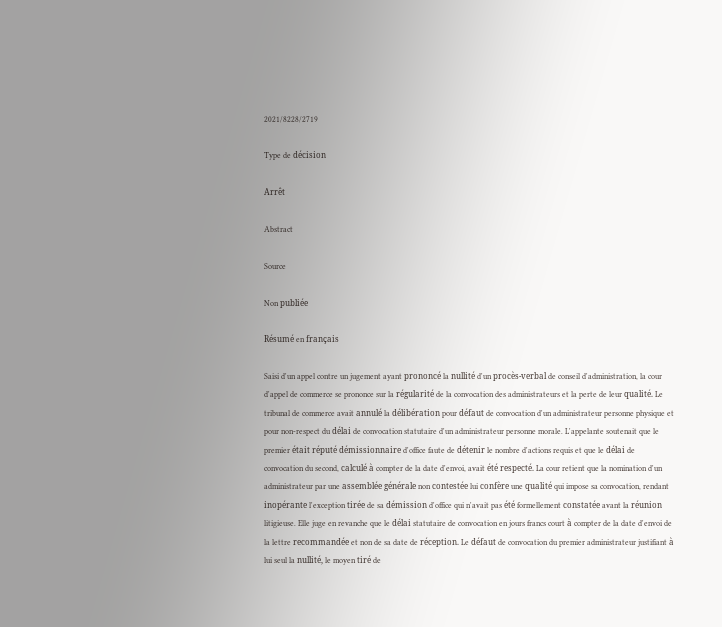2021/8228/2719

Type de décision

Arrêt

Abstract

Source

Non publiée

Résumé en français

Saisi d'un appel contre un jugement ayant prononcé la nullité d'un procès-verbal de conseil d'administration, la cour d'appel de commerce se prononce sur la régularité de la convocation des administrateurs et la perte de leur qualité. Le tribunal de commerce avait annulé la délibération pour défaut de convocation d'un administrateur personne physique et pour non-respect du délai de convocation statutaire d'un administrateur personne morale. L'appelante soutenait que le premier était réputé démissionnaire d'office faute de détenir le nombre d'actions requis et que le délai de convocation du second, calculé à compter de la date d'envoi, avait été respecté. La cour retient que la nomination d'un administrateur par une assemblée générale non contestée lui confère une qualité qui impose sa convocation, rendant inopérante l'exception tirée de sa démission d'office qui n'avait pas été formellement constatée avant la réunion litigieuse. Elle juge en revanche que le délai statutaire de convocation en jours francs court à compter de la date d'envoi de la lettre recommandée et non de sa date de réception. Le défaut de convocation du premier administrateur justifiant à lui seul la nullité, le moyen tiré de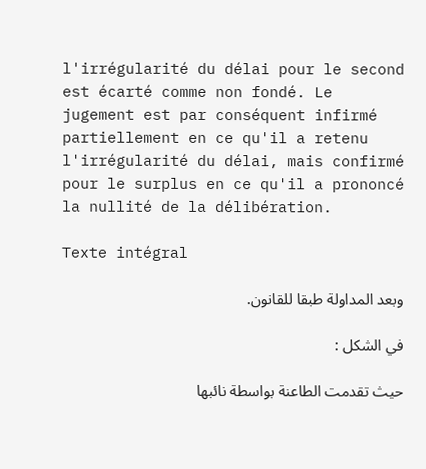l'irrégularité du délai pour le second est écarté comme non fondé. Le jugement est par conséquent infirmé partiellement en ce qu'il a retenu l'irrégularité du délai, mais confirmé pour le surplus en ce qu'il a prononcé la nullité de la délibération.

Texte intégral

وبعد المداولة طبقا للقانون.

في الشكل :

حيث تقدمت الطاعنة بواسطة نائبها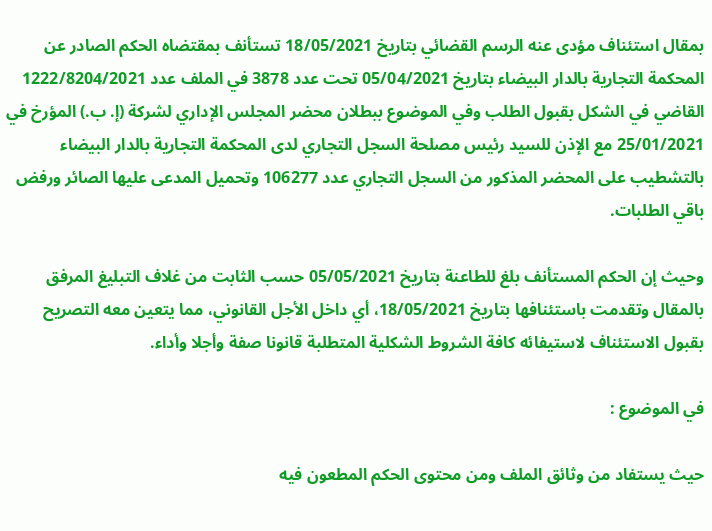بمقال استئناف مؤدى عنه الرسم القضائي بتاريخ 18/05/2021 تستأنف بمقتضاه الحكم الصادر عن المحكمة التجارية بالدار البيضاء بتاريخ 05/04/2021 تحت عدد 3878 في الملف عدد 1222/8204/2021 القاضي في الشكل بقبول الطلب وفي الموضوع ببطلان محضر المجلس الإداري لشركة (إ. ب.) المؤرخ في 25/01/2021 مع الإذن للسيد رئيس مصلحة السجل التجاري لدى المحكمة التجارية بالدار البيضاء بالتشطيب على المحضر المذكور من السجل التجاري عدد 106277 وتحميل المدعى عليها الصائر ورفض باقي الطلبات.

وحيث إن الحكم المستأنف بلغ للطاعنة بتاريخ 05/05/2021 حسب الثابت من غلاف التبليغ المرفق بالمقال وتقدمت باستئنافها بتاريخ 18/05/2021، أي داخل الأجل القانوني، مما يتعين معه التصريح بقبول الاستئناف لاستيفائه كافة الشروط الشكلية المتطلبة قانونا صفة وأجلا وأداء.

في الموضوع :

حيث يستفاد من وثائق الملف ومن محتوى الحكم المطعون فيه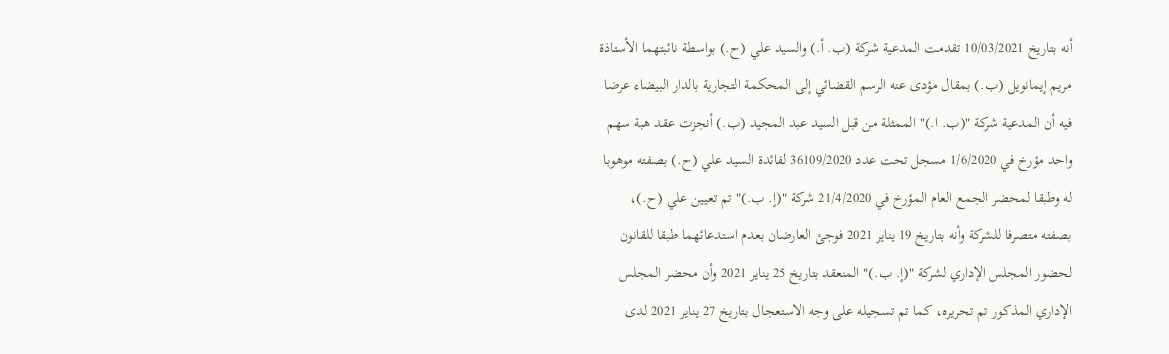أنه بتاريخ 10/03/2021 تقدمت المدعية شركة (ب. أ.) والسيد علي (ح.) بواسطة نائبتهما الأستاذة مريم إيمانويل (ب.) بمقال مؤدى عنه الرسم القضائي إلى المحكمة التجارية بالدار البيضاء عرضا فيه أن المدعية شركة "(ب. ا.)" الممثلة من قبل السيد عبد المجيد (ب.) أنجزت عقد هبة سهم واحد مؤرخ في 1/6/2020 مسجل تحت عدد 36109/2020 لفائدة السيد علي (ح.) بصفته موهوبا له وطبقا لمحضر الجمع العام المؤرخ في 21/4/2020 شركة "(إ. ب.)" تم تعيين علي (ح.)، بصفته متصرفا للشركة وأنه بتاريخ 19 يناير 2021 فوجئ العارضان بعدم استدعائهما طبقا للقانون لحضور المجلس الإداري لشركة "(إ. ب.)" المنعقد بتاريخ 25 يناير 2021 وأن محضر المجلس الإداري المذكور تم تحريره، كما تم تسجيله على وجه الاستعجال بتاريخ 27 يناير 2021 لدى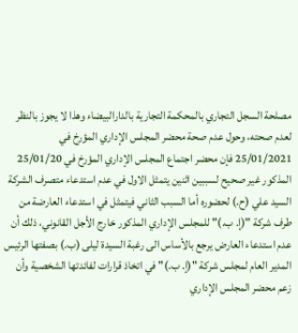مصلحة السجل التجاري بالمحكمة التجارية بالدارالبيضاء وهذا لا يجوز بالنظر لعدم صحته، وحول عدم صحة محضر المجلس الإداري المؤرخ في 25/01/2021 فإن محضر اجتماع المجلس الإداري المؤرخ في 25/01/20 المذكور غير صحيح لسببين اثنين يتمثل الاول في عدم استدعاء متصرف الشركة السيد علي (ح.) لحضوره أما السبب الثاني فيتمثل في استدعاء العارضة من طرف شركة "(إ. ب.)" للمجلس الإداري المذكور خارج الأجل القانوني، ذلك أن عدم استدعاء العارض يرجع بالأساس الى رغبة السيدة ليلى (ب.) بصفتها الرئيس المدير العام لمجلس شركة "(إ. ب.)" في اتخاذ قرارات لفائدتها الشخصية وأن زعم محضر المجلس الإداري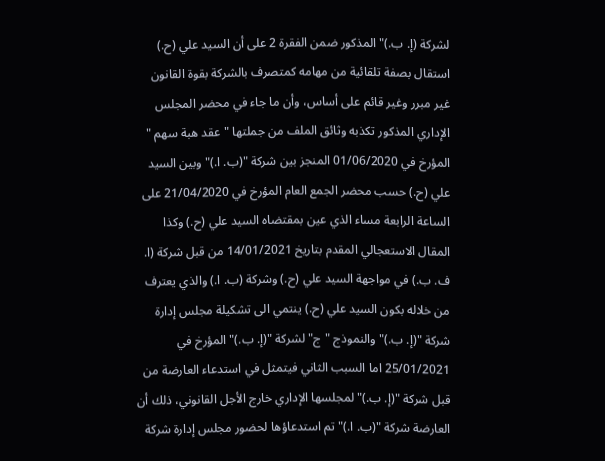لشركة (إ. ب.)" المذكور ضمن الفقرة 2 على أن السيد علي (ح.) استقال بصفة تلقائية من مهامه كمتصرف بالشركة بقوة القانون غير مبرر وغير قائم على أساس، وأن ما جاء في محضر المجلس الإداري المذكور تكذبه وثائق الملف من جملتها "عقد هبة سهم " المؤرخ في 01/06/2020 المنجز بين شركة "(ب. ا.)" وبين السيد علي (ح.) حسب محضر الجمع العام المؤرخ في 21/04/2020 على الساعة الرابعة مساء الذي عين بمقتضاه السيد علي (ح.) وكذا المقال الاستعجالي المقدم بتاريخ 14/01/2021 من قبل شركة (ا. ف. ب.) في مواجهة السيد علي (ح.) وشركة (ب. ا.) والذي يعترف من خلاله بكون السيد علي (ح.) ينتمي الى تشكيلة مجلس إدارة شركة "(إ. ب.)" والنموذج "ج" لشركة "(إ. ب.)" المؤرخ في 25/01/2021 اما السبب الثاني فيتمثل في استدعاء العارضة من قبل شركة "(إ. ب.)" لمجلسها الإداري خارج الأجل القانوني، ذلك أن العارضة شركة "(ب. ا.)" تم استدعاؤها لحضور مجلس إدارة شركة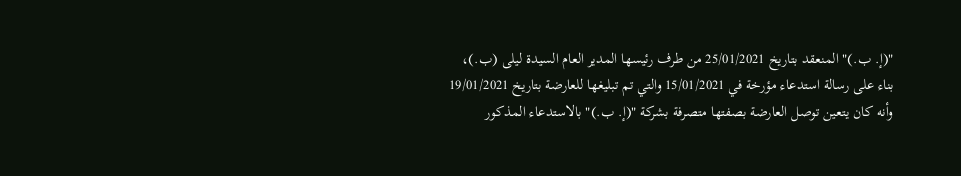"(إ. ب.)" المنعقد بتاريخ 25/01/2021 من طرف رئيسها المدير العام السيدة ليلى (ب.)، بناء على رسالة استدعاء مؤرخة في 15/01/2021 والتي تم تبليغها للعارضة بتاريخ 19/01/2021 وأنه كان يتعين توصل العارضة بصفتها متصرفة بشركة "(إ. ب.)" بالاستدعاء المذكور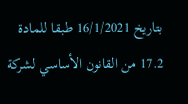بتاريخ 16/1/2021 طبقا للمادة 17.2 من القانون الأساسي لشركة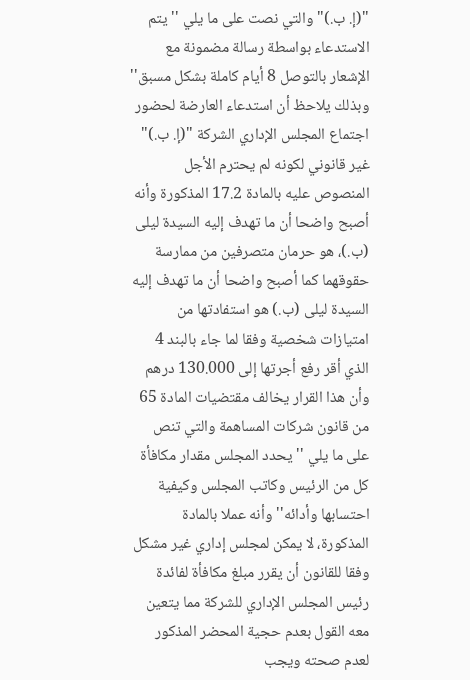"(إ. ب.)" والتي نصت على ما يلي '' يتم الاستدعاء بواسطة رسالة مضمونة مع الإشعار بالتوصل 8 أيام كاملة بشكل مسبق'' وبذلك يلاحظ أن استدعاء العارضة لحضور اجتماع المجلس الإداري الشركة "(إ. ب.)" غير قانوني لكونه لم يحترم الأجل المنصوص عليه بالمادة 17.2 المذكورة وأنه أصبح واضحا أن ما تهدف إليه السيدة ليلى (ب.)، هو حرمان متصرفين من ممارسة حقوقهما كما أصبح واضحا أن ما تهدف إليه السيدة ليلى (ب.) هو استفادتها من امتيازات شخصية وفقا لما جاء بالبند 4 الذي أقر رفع أجرتها إلى 130.000 درهم وأن هذا القرار يخالف مقتضيات المادة 65 من قانون شركات المساهمة والتي تنص على ما يلي '' يحدد المجلس مقدار مكافأة كل من الرئيس وكاتب المجلس وكيفية احتسابها وأدائه'' وأنه عملا بالمادة المذكورة، لا يمكن لمجلس إداري غير مشكل وفقا للقانون أن يقرر مبلغ مكافأة لفائدة رئيس المجلس الإداري للشركة مما يتعين معه القول بعدم حجية المحضر المذكور لعدم صحته ويجب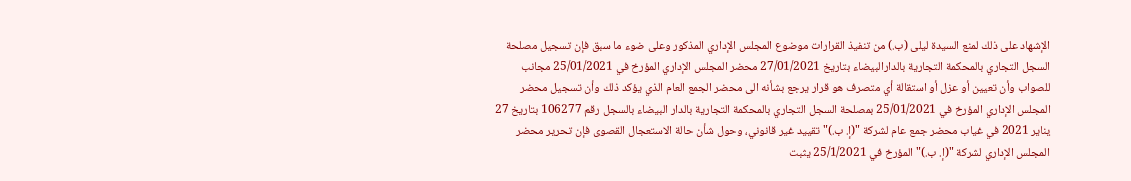الإشهاد على ذلك لمنع السيدة ليلى (ب.) من تنفيذ القرارات موضوع المجلس الإداري المذكور وعلى ضوء ما سبق فإن تسجيل مصلحة السجل التجاري بالمحكمة التجارية بالدارالبيضاء بتاريخ 27/01/2021 محضر المجلس الإداري المؤرخ في 25/01/2021 مجانب للصواب وأن تعيين أو عزل أو استقالة أي متصرف هو قرار يرجع بشأنه الى محضر الجمع العام الذي يؤكد ذلك وأن تسجيل محضر المجلس الإداري المؤرخ في 25/01/2021 بمصلحة السجل التجاري بالمحكمة التجارية بالدار البيضاء بالسجل رقم 106277 بتاريخ 27 يناير 2021 في غياب محضر جمع عام لشركة "(إ. ب.)" تقييد غیر قانوني، وحول شأن حالة الاستعجال القصوى فإن تحریر محضر المجلس الإداري لشركة "(إ. ب.)" المؤرخ في 25/1/2021 يثبت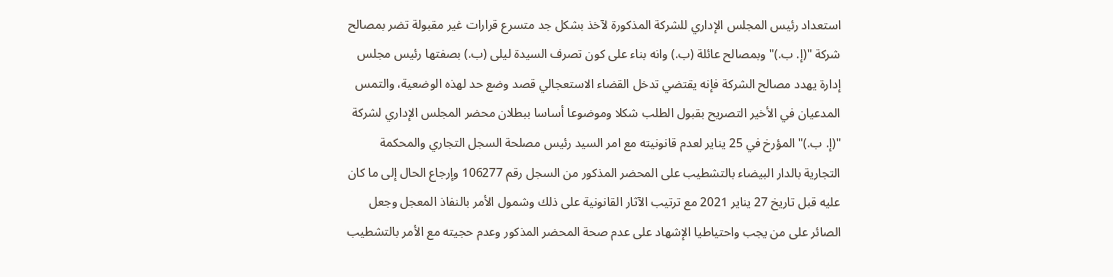استعداد رئيس المجلس الإداري للشركة المذكورة لآخذ بشكل جد متسرع قرارات غير مقبولة تضر بمصالح شركة "(إ. ب.)" وبمصالح عائلة (ب.) وانه بناء على كون تصرف السيدة ليلى (ب.) بصفتها رئيس مجلس إدارة يهدد مصالح الشركة فإنه يقتضي تدخل القضاء الاستعجالي قصد وضع حد لهذه الوضعية، والتمس المدعيان في الأخير التصريح بقبول الطلب شكلا وموضوعا أساسا ببطلان محضر المجلس الإداري لشركة "(إ. ب.)" المؤرخ في 25 يناير لعدم قانونيته مع امر السيد رئيس مصلحة السجل التجاري والمحكمة التجارية بالدار البيضاء بالتشطيب على المحضر المذكور من السجل رقم 106277 وإرجاع الحال إلى ما كان عليه قبل تاریخ 27 يناير 2021 مع ترتيب الآثار القانونية على ذلك وشمول الأمر بالنفاذ المعجل وجعل الصائر على من يجب واحتياطيا الإشهاد على عدم صحة المحضر المذكور وعدم حجيته مع الأمر بالتشطيب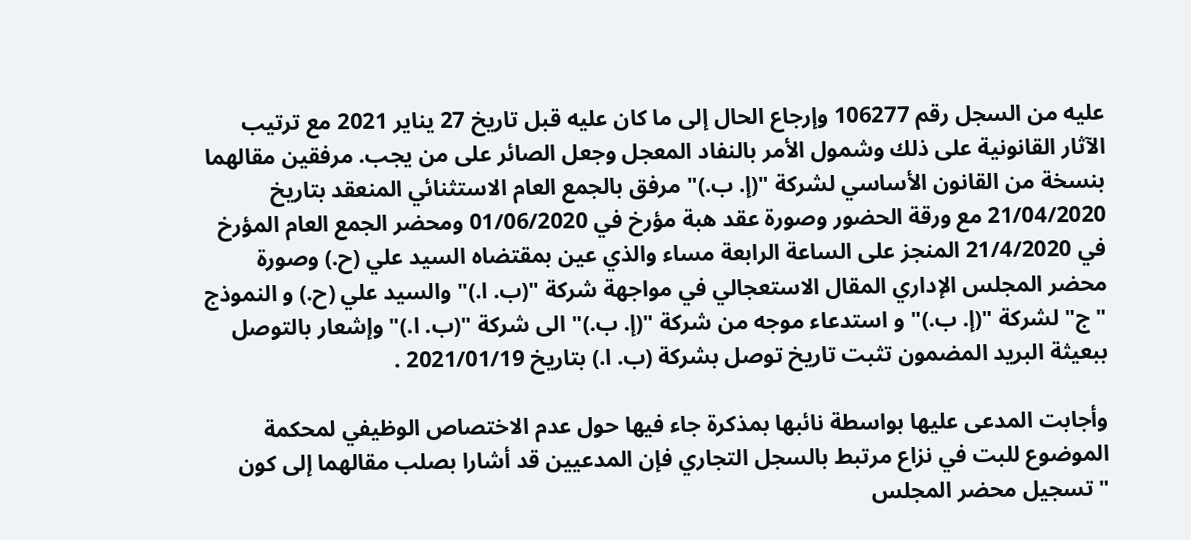عليه من السجل رقم 106277 وإرجاع الحال إلى ما كان عليه قبل تاريخ 27 يناير 2021 مع ترتيب الآثار القانونية على ذلك وشمول الأمر بالنفاد المعجل وجعل الصائر على من يجب. مرفقين مقالهما بنسخة من القانون الأساسي لشركة "(إ. ب.)" مرفق بالجمع العام الاستثنائي المنعقد بتاريخ 21/04/2020 مع ورقة الحضور وصورة عقد هبة مؤرخ في 01/06/2020 ومحضر الجمع العام المؤرخ في 21/4/2020 المنجز على الساعة الرابعة مساء والذي عين بمقتضاه السيد علي (ح.) وصورة محضر المجلس الإداري المقال الاستعجالي في مواجهة شركة "(ب. ا.)" والسيد علي (ح.) و النموذج "ج" لشركة "(إ. ب.)" و استدعاء موجه من شركة "(إ. ب.)" الى شركة "(ب. ا.)" وإشعار بالتوصل ببعيثة البريد المضمون تثبت تاریخ توصل بشركة (ب. ا.) بتاريخ 2021/01/19 .

وأجابت المدعى عليها بواسطة نائبها بمذكرة جاء فيها حول عدم الاختصاص الوظيفي لمحكمة الموضوع للبت في نزاع مرتبط بالسجل التجاري فإن المدعيين قد أشارا بصلب مقالهما إلى كون "تسجيل محضر المجلس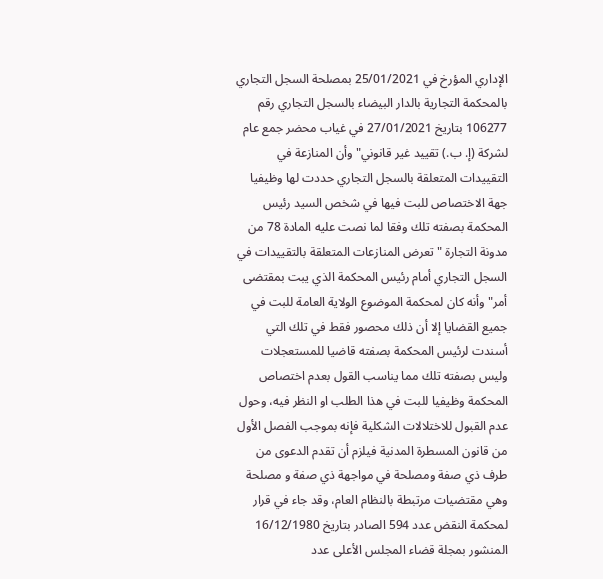الإداري المؤرخ في 25/01/2021 بمصلحة السجل التجاري بالمحكمة التجارية بالدار البيضاء بالسجل التجاري رقم 106277 بتاريخ 27/01/2021 في غياب محضر جمع عام لشركة (إ. ب.) تقیید غیر قانوني" وأن المنازعة في التقييدات المتعلقة بالسجل التجاري حددت لها وظيفيا جهة الاختصاص للبت فيها في شخص السيد رئيس المحكمة بصفته تلك وفقا لما نصت عليه المادة 78 من مدونة التجارة " تعرض المنازعات المتعلقة بالتقييدات في السجل التجاري أمام رئيس المحكمة الذي يبت بمقتضی أمر" وأنه كان لمحكمة الموضوع الولاية العامة للبت في جميع القضايا إلا أن ذلك محصور فقط في تلك التي أسندت لرئيس المحكمة بصفته قاضيا للمستعجلات وليس بصفته تلك مما يناسب القول بعدم اختصاص المحكمة وظيفيا للبت في هذا الطلب او النظر فيه، وحول عدم القبول للاختلالات الشكلية فإنه بموجب الفصل الأول من قانون المسطرة المدنية فيلزم أن تقدم الدعوى من طرف ذي صفة ومصلحة في مواجهة ذي صفة و مصلحة وهي مقتضيات مرتبطة بالنظام العام، وقد جاء في قرار لمحكمة النقض عدد 594 الصادر بتاريخ 16/12/1980 المنشور بمجلة قضاء المجلس الأعلى عدد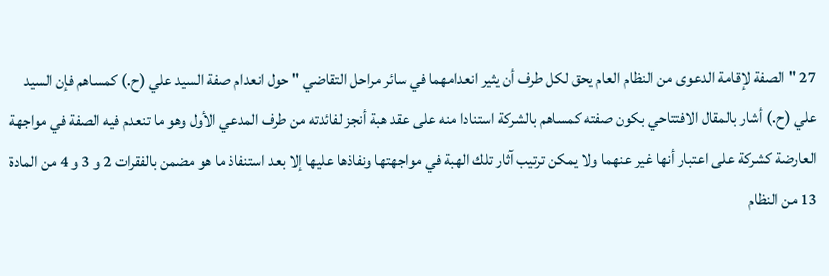27 "الصفة لإقامة الدعوى من النظام العام يحق لكل طرف أن يثير انعدامهما في سائر مراحل التقاضي " حول انعدام صفة السيد علي (ح.) كمساهم فإن السيد علي (ح.) أشار بالمقال الافتتاحي بكون صفته كمساهم بالشركة استنادا منه على عقد هبة أنجز لفائدته من طرف المدعي الأول وهو ما تنعدم فيه الصفة في مواجهة العارضة كشركة على اعتبار أنها غير عنهما ولا يمكن ترتیب آثار تلك الهبة في مواجهتها ونفاذها عليها إلا بعد استنفاذ ما هو مضمن بالفقرات 2 و 3 و 4 من المادة 13 من النظام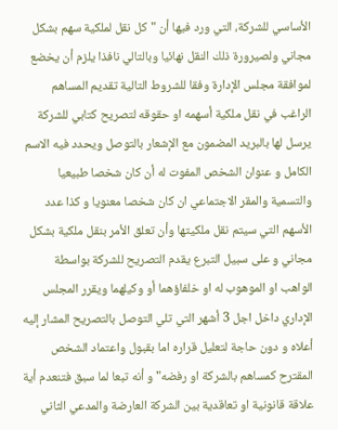الأساسي للشركة، التي ورد فيها أن "كل نقل لملكية سهم بشكل مجاني ولصيرورة ذلك النقل نهائيا وبالتالي نافذا يلزم أن يخضع لموافقة مجلس الإدارة وفقا للشروط التالية تقديم المساهم الراغب في نقل ملكية أسهمه او حقوقه لتصريح كتابي للشركة يرسل لها بالبريد المضمون مع الإشعار بالتوصل ويحدد فيه الاسم الكامل و عنوان الشخص المفوت له أن كان شخصا طبيعيا والتسمية والمقر الاجتماعي ان كان شخصا معنويا و كذا عدد الأسهم التي سيتم نقل ملكيتها وأن تعلق الأمر بنقل ملكية بشكل مجاني و على سبيل التبرع يقدم التصريح للشركة بواسطة الواهب او الموهوب له او خلفاؤهما أو وكيلهما ويقرر المجلس الإداري داخل اجل 3 أشهر التي تلي التوصل بالتصريح المشار إليه أعلاه و دون حاجة لتعليل قراره اما بقبول واعتماد الشخص المقترح كمساهم بالشركة او رفضه" و أنه تبعا لما سبق فتنعدم أية علاقة قانونية او تعاقدية بين الشركة العارضة والمدعي الثاني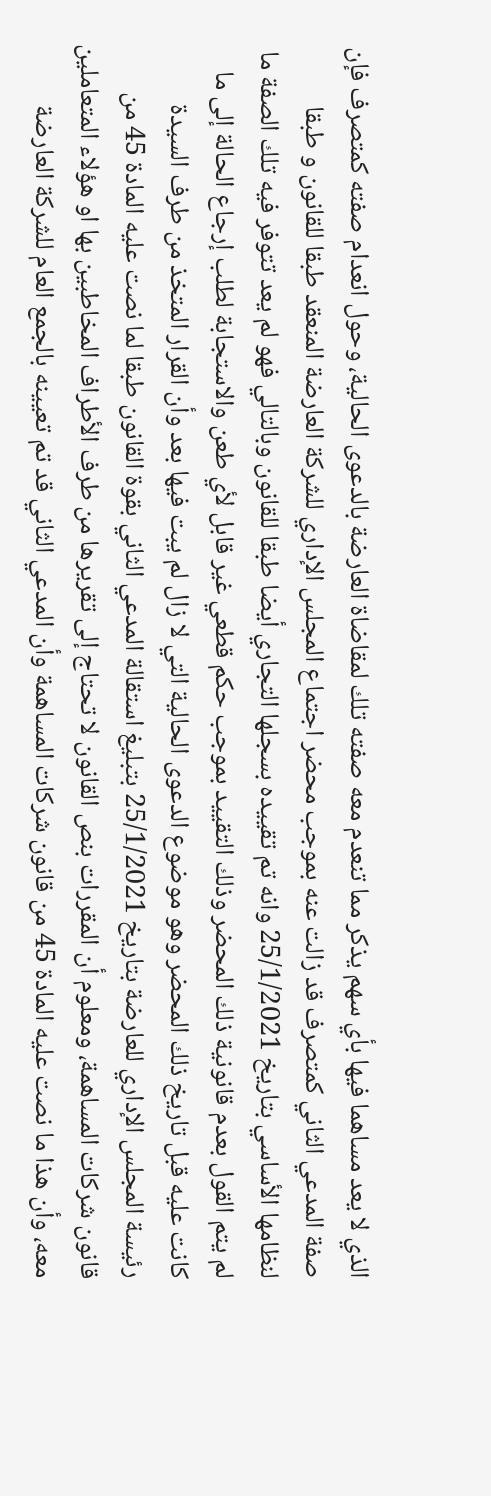الذي لا يعد مساهما فيها بأي سهم يذكر مما تنعدم معه صفته تلك لمقاضاة العارضة بالدعوى الحالية، وحول انعدام صفته كمتصرف فإن صفة المدعي الثاني كمتصرف قد زالت عنه بموجب محضر اجتماع المجلس الإداري للشركة العارضة المنعقد طبقا للقانون و طبقا لنظامها الأساسي بتاريخ 25/1/2021 وانه تم تقييده بسجلها التجاري أيضا طبقا للقانون وبالتالي فهو لم يعد تتوفر فيه تلك الصفة ما لم يتم القول بعدم قانونية ذلك المحضر وذلك التقييد بموجب حکم قطعي غير قابل لأي طعن والاستجابة لطلب إرجاع الحالة إلى ما كانت عليه قبل تاريخ ذلك المحضر وهو موضوع الدعوى الحالية التي لا زال لم يبت فيها بعد وأن القرار المتخذ من طرف السيدة رئيسة المجلس الإداري للعارضة بتاريخ 25/1/2021 بتبليغ استقالة المدعي الثاني بقوة القانون طبقا لما نصت عليه المادة 45 من قانون شركات المساهمة، ومعلوم أن المقررات بنص القانون لا تحتاج إلى تقريرها من طرف الأطراف المخاطبين بها او هؤلاء المتعاملين معه، وأن هذا ما نصت عليه المادة 45 من قانون شركات المساهمة وأن المدعي الثاني قد تم تعيينه بالجمع العام للشركة العارضة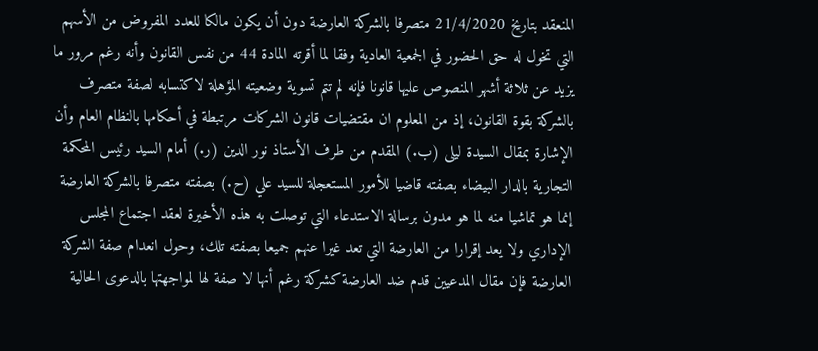المنعقد بتاريخ 21/4/2020 متصرفا بالشركة العارضة دون أن يكون مالكا للعدد المفروض من الأسهم التي تخول له حق الحضور في الجمعية العادية وفقا لما أقرته المادة 44 من نفس القانون وأنه رغم مرور ما يزيد عن ثلاثة أشهر المنصوص عليها قانونا فإنه لم تتم تسوية وضعيته المؤهلة لاكتسابه لصفة متصرف بالشركة بقوة القانون، إذ من المعلوم ان مقتضيات قانون الشركات مرتبطة في أحكامها بالنظام العام وأن الإشارة بمقال السيدة ليلى (ب.) المقدم من طرف الأستاذ نور الدين (ر.) أمام السيد رئيس المحكمة التجارية بالدار البيضاء بصفته قاضيا للأمور المستعجلة للسيد علي (ح.) بصفته متصرفا بالشركة العارضة إنما هو تماشيا منه لما هو مدون برسالة الاستدعاء التي توصلت به هذه الأخيرة لعقد اجتماع المجلس الإداري ولا يعد إقرارا من العارضة التي تعد غيرا عنهم جميعا بصفته تلك، وحول انعدام صفة الشركة العارضة فإن مقال المدعيين قدم ضد العارضة كشركة رغم أنها لا صفة لها لمواجهتها بالدعوى الحالية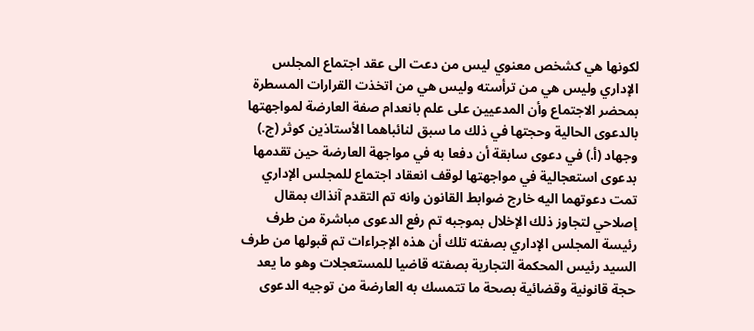لكونها هي كشخص معنوي ليس من دعت الى عقد اجتماع المجلس الإداري وليس هي من ترأسته وليس هي من اتخذت القرارات المسطرة بمحضر الاجتماع وأن المدعيين على علم بانعدام صفة العارضة لمواجهتها بالدعوى الحالية وحجتها في ذلك ما سبق لنائباهما الأستاذين كوثر (ج.) وجهاد (أ.) في دعوی سابقة أن دفعا به في مواجهة العارضة حين تقدمها بدعوى استعجالية في مواجهتها لوقف انعقاد اجتماع للمجلس الإداري تمت دعوتهما اليه خارج ضوابط القانون وانه تم التقدم آنذاك بمقال إصلاحي لتجاوز ذلك الإخلال بموجبه تم رفع الدعوى مباشرة من طرف رئيسة المجلس الإداري بصفته تلك أن هذه الإجراءات تم قبولها من طرف السيد رئيس المحكمة التجارية بصفته قاضیا للمستعجلات وهو ما يعد حجة قانونية وقضائية بصحة ما تتمسك به العارضة من توجيه الدعوى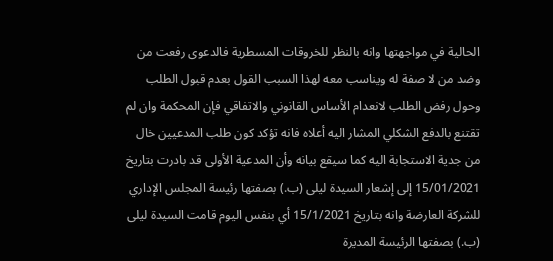الحالية في مواجهتها وانه بالنظر للخروقات المسطرية فالدعوى رفعت من وضد من لا صفة له ويناسب معه لهذا السبب القول بعدم قبول الطلب وحول رفض الطلب لانعدام الأساس القانوني والاتفاقي فإن المحكمة وان لم تقتنع بالدفع الشكلي المشار اليه أعلاه فانه تؤكد كون طلب المدعيين خال من جدية الاستجابة اليه كما سيقع بيانه وأن المدعية الأولى قد بادرت بتاریخ 15/01/2021 إلى إشعار السيدة ليلى (ب.) بصفتها رئيسة المجلس الإداري للشركة العارضة وانه بتاريخ 15/1/2021 أي بنفس اليوم قامت السيدة ليلى (ب.) بصفتها الرئيسة المديرة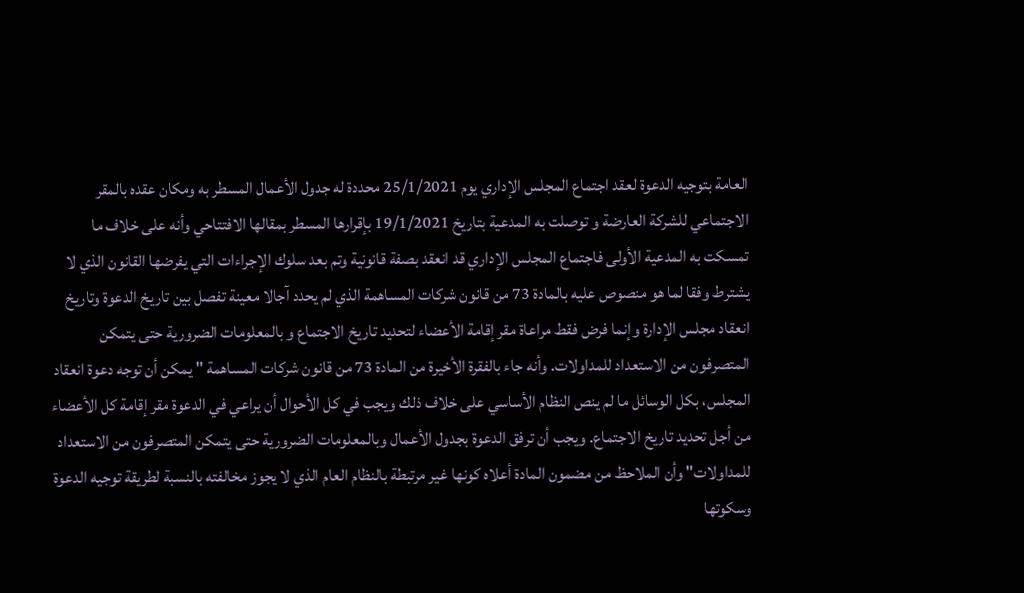العامة بتوجيه الدعوة لعقد اجتماع المجلس الإداري يوم 25/1/2021 محددة له جدول الأعمال المسطر به ومکان عقده بالمقر الاجتماعي للشركة العارضة و توصلت به المدعية بتاريخ 19/1/2021 بإقرارها المسطر بمقالها الافتتاحي وأنه على خلاف ما تمسکت به المدعية الأولى فاجتماع المجلس الإداري قد انعقد بصفة قانونية وتم بعد سلوك الإجراءات التي يفرضها القانون الذي لا يشترط وفقا لما هو منصوص عليه بالمادة 73 من قانون شركات المساهمة الذي لم يحدد آجالا معينة تفصل بين تاريخ الدعوة وتاريخ انعقاد مجلس الإدارة وإنما فرض فقط مراعاة مقر إقامة الأعضاء لتحديد تاريخ الاجتماع و بالمعلومات الضرورية حتى يتمكن المتصرفون من الاستعداد للمداولات. وأنه جاء بالفقرة الأخيرة من المادة 73 من قانون شركات المساهمة " يمكن أن توجه دعوة انعقاد المجلس، بكل الوسائل ما لم ينص النظام الأساسي على خلاف ذلك ويجب في كل الأحوال أن يراعي في الدعوة مقر إقامة كل الأعضاء من أجل تحديد تاريخ الاجتماع. ويجب أن ترفق الدعوة بجدول الأعمال وبالمعلومات الضرورية حتى يتمكن المتصرفون من الاستعداد للمداولات" وأن الملاحظ من مضمون المادة أعلاه کونها غير مرتبطة بالنظام العام الذي لا يجوز مخالفته بالنسبة لطريقة توجيه الدعوة وسكوتها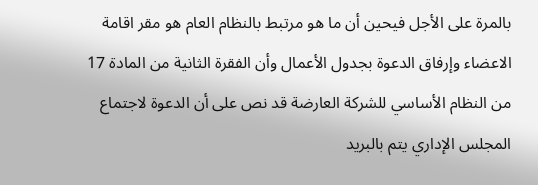بالمرة على الأجل فيحين أن ما هو مرتبط بالنظام العام هو مقر اقامة الاعضاء وإرفاق الدعوة بجدول الأعمال وأن الفقرة الثانية من المادة 17 من النظام الأساسي للشركة العارضة قد نص على أن الدعوة لاجتماع المجلس الإداري يتم بالبريد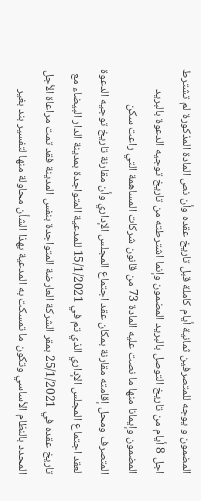المضمون و يوجه للمتصرفين ثمانية أيام كاملة قبل تاریخ عقده وأن نص المادة المذكورة لم تشترط اجل 8 أيام من تاريخ التوصل بالبريد المضمون وإنما اشترطته من تاريخ توجيه الدعوة بالبريد المضمون وإيمانا منها ما نصت عليه المادة 73 من قانون شركات المساهمة التي راعت سكن المتصرف ومحل إقامته مقارنة بمكان عقد اجتماع المجلس الإداري وأن مقارنة تاريخ توجيه الدعوة لعقد اجتماع المجلس الإداري الذي تم في 15/1/2021 للمدعية المتواجدة بمدينة الدار البيضاء مع تاريخ عقده في 25/1/2021 بمقر الشركة العارضة المتواجدة بنفس المدينة فقد تمت مراعاة الأجل المحدد بالنظام الأساسي وتكون ما تمسكت به المدعية بهذا الشأن محاولة منها لتفسير بند بغير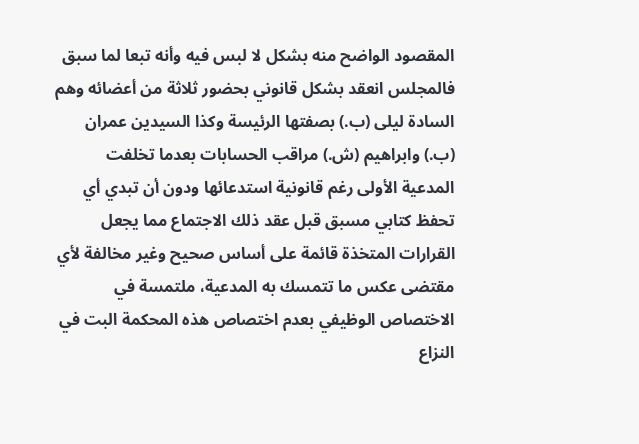المقصود الواضح منه بشكل لا لبس فيه وأنه تبعا لما سبق فالمجلس انعقد بشكل قانوني بحضور ثلاثة من أعضائه وهم السادة ليلى (ب.) بصفتها الرئيسة وكذا السيدين عمران (ب.) وابراهيم (ش.) مراقب الحسابات بعدما تخلفت المدعية الأولى رغم قانونية استدعائها ودون أن تبدي أي تحفظ كتابي مسبق قبل عقد ذلك الاجتماع مما يجعل القرارات المتخذة قائمة على أساس صحيح وغير مخالفة لأي مقتضی عکس ما تتمسك به المدعية، ملتمسة في الاختصاص الوظيفي بعدم اختصاص هذه المحكمة البت في النزاع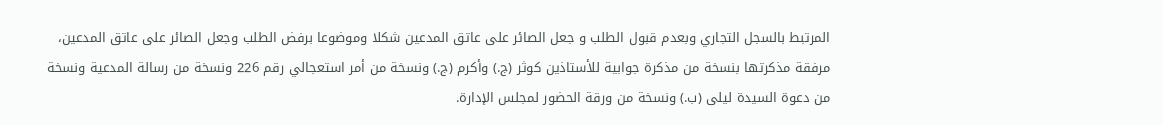المرتبط بالسجل التجاري وبعدم قبول الطلب و جعل الصائر على عاتق المدعين شكلا وموضوعا برفض الطلب وجعل الصائر على عاتق المدعين، مرفقة مذكرتها بنسخة من مذكرة جوابية للأستاذين كوثر (ج.) وأكرم (ج.) ونسخة من أمر استعجالي رقم 226 ونسخة من رسالة المدعية ونسخة من دعوة السيدة ليلى (ب.) ونسخة من ورقة الحضور لمجلس الإدارة.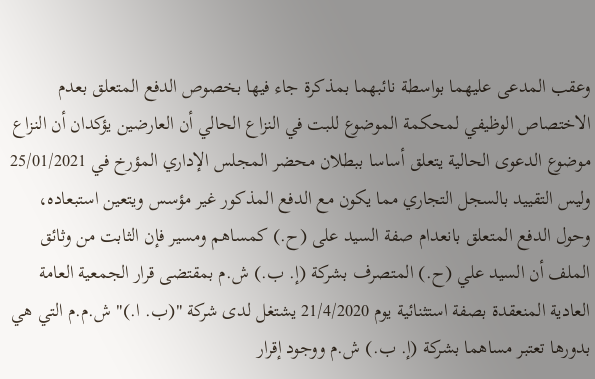وعقب المدعى عليهما بواسطة نائبهما بمذكرة جاء فيها بخصوص الدفع المتعلق بعدم الاختصاص الوظيفي لمحكمة الموضوع للبت في النزاع الحالي أن العارضين يؤكدان أن النزاع موضوع الدعوى الحالية يتعلق أساسا ببطلان محضر المجلس الإداري المؤرخ في 25/01/2021 وليس التقييد بالسجل التجاري مما يكون مع الدفع المذكور غیر مؤسس ويتعين استبعاده، وحول الدفع المتعلق بانعدام صفة السيد على (ح.) كمساهم ومسیر فإن الثابت من وثائق الملف أن السيد علي (ح.) المتصرف بشركة (إ. ب.) ش.م بمقتضى قرار الجمعية العامة العادية المنعقدة بصفة استثنائية يوم 21/4/2020 يشتغل لدى شركة "(ب. ا.)" ش.م.م التي هي بدورها تعتبر مساهما بشركة (إ. ب.) ش.م ووجود إقرار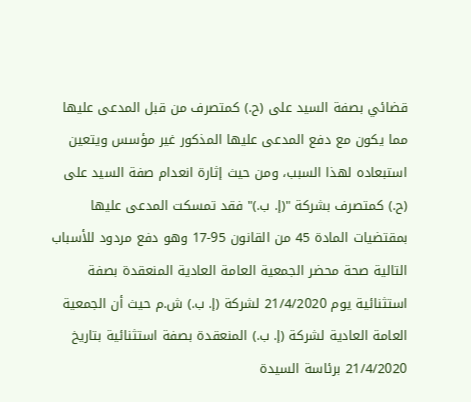قضائي بصفة السيد على (ح.) كمتصرف من قبل المدعى عليها مما يكون مع دفع المدعى عليها المذكور غیر مؤسس ويتعين استبعاده لهذا السبب، ومن حيث إثارة انعدام صفة السيد على (ح.) كمتصرف بشركة "(إ. ب.)" فقد تمسكت المدعى عليها بمقتضيات المادة 45 من القانون 95-17 وهو دفع مردود للأسباب التالية صحة محضر الجمعية العامة العادية المنعقدة بصفة استثنائية يوم 21/4/2020 لشركة (إ. ب.) ش.م حيث أن الجمعية العامة العادية لشركة (إ. ب.) المنعقدة بصفة استثنائية بتاريخ 21/4/2020 برئاسة السيدة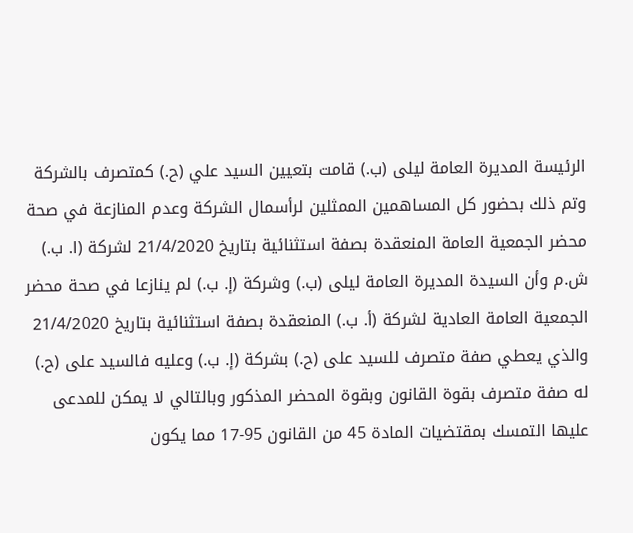الرئيسة المديرة العامة ليلى (ب.) قامت بتعيين السيد علي (ح.) كمتصرف بالشركة وتم ذلك بحضور كل المساهمين الممثلين لرأسمال الشركة وعدم المنازعة في صحة محضر الجمعية العامة المنعقدة بصفة استثنائية بتاريخ 21/4/2020 لشركة (ا. ب.) ش.م وأن السيدة المديرة العامة ليلى (ب.) وشركة (إ. ب.) لم ينازعا في صحة محضر الجمعية العامة العادية لشركة (أ. ب.) المنعقدة بصفة استثنائية بتاريخ 21/4/2020 والذي يعطي صفة متصرف للسيد على (ح.) بشركة (إ. ب.) وعليه فالسيد على (ح.) له صفة متصرف بقوة القانون وبقوة المحضر المذكور وبالتالي لا يمكن للمدعى عليها التمسك بمقتضيات المادة 45 من القانون 95-17 مما يكون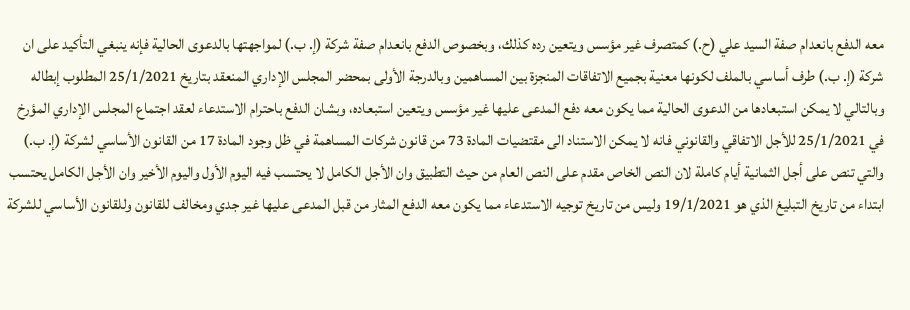معه الدفع بانعدام صفة السيد علي (ح.) كمتصرف غير مؤسس ويتعين رده كذلك، وبخصوص الدفع بانعدام صفة شركة (إ. ب.) لمواجهتها بالدعوى الحالية فإنه ينبغي التأكيد على ان شركة (إ. ب.) طرف أساسي بالملف لكونها معنية بجميع الاتفاقات المنجزة بين المساهمين وبالدرجة الأولى بمحضر المجلس الإداري المنعقد بتاريخ 25/1/2021 المطلوب إبطاله وبالتالي لا يمكن استبعادها من الدعوى الحالية مما يكون معه دفع المدعى عليها غير مؤسس ويتعين استبعاده، وبشان الدفع باحترام الاستدعاء لعقد اجتماع المجلس الإداري المؤرخ في 25/1/2021 للأجل الاتفاقي والقانوني فانه لا يمكن الاستناد الى مقتضيات المادة 73 من قانون شركات المساهمة في ظل وجود المادة 17 من القانون الأساسي لشركة (إ. ب.) والتي تنص على أجل الثمانية أيام كاملة لان النص الخاص مقدم على النص العام من حيث التطبيق وان الأجل الكامل لا يحتسب فيه اليوم الأول واليوم الأخير وان الأجل الكامل يحتسب ابتداء من تاريخ التبليغ الذي هو 19/1/2021 وليس من تاريخ توجيه الاستدعاء مما يكون معه الدفع المثار من قبل المدعى عليها غير جدي ومخالف للقانون وللقانون الأساسي للشركة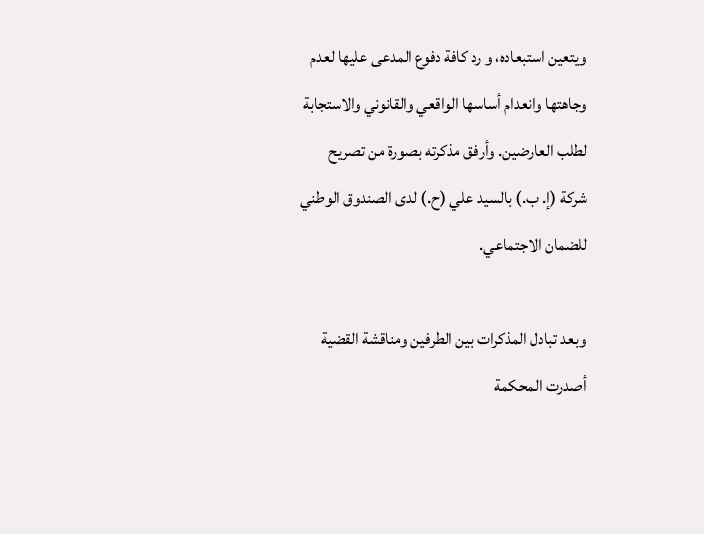ويتعين استبعاده، و رد كافة دفوع المدعى عليها لعدم وجاهتها وانعدام أساسها الواقعي والقانوني والاستجابة لطلب العارضين. وأرفق مذكرته بصورة من تصریح شركة (إ. ب.) بالسيد علي (ح.) لدى الصندوق الوطني للضمان الاجتماعي.

وبعد تبادل المذكرات بين الطرفين ومناقشة القضية أصدرت المحكمة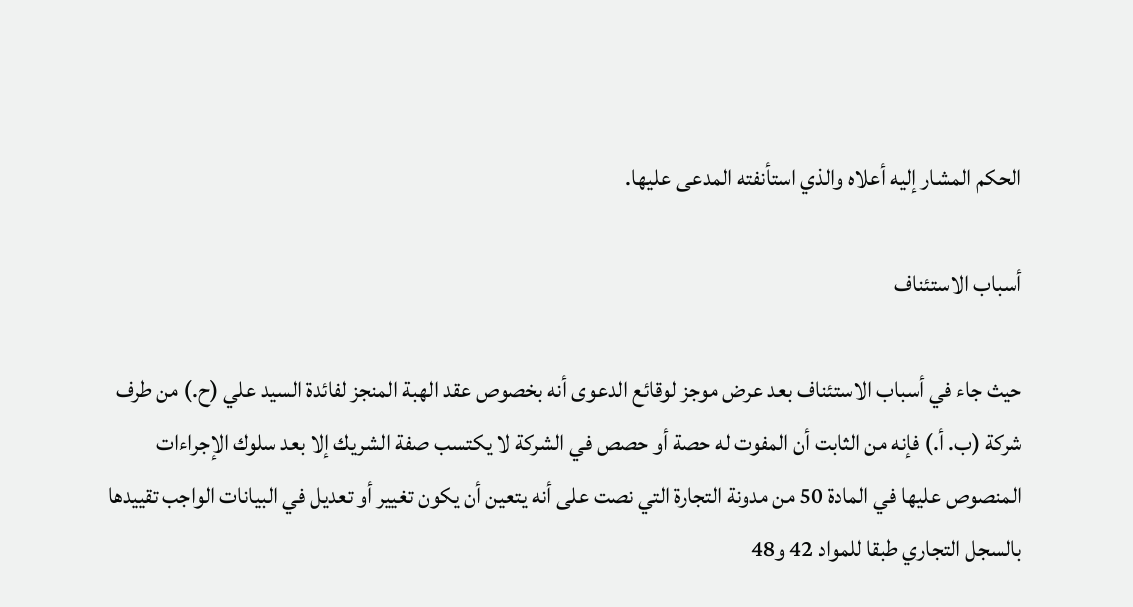الحكم المشار إليه أعلاه والذي استأنفته المدعى عليها.

أسباب الاستئناف

حيث جاء في أسباب الاستئناف بعد عرض موجز لوقائع الدعوى أنه بخصوص عقد الهبة المنجز لفائدة السيد علي (ح.) من طرف شركة (ب. أ.) فإنه من الثابت أن المفوت له حصة أو حصص في الشركة لا يكتسب صفة الشريك إلا بعد سلوك الإجراءات المنصوص عليها في المادة 50 من مدونة التجارة التي نصت على أنه يتعين أن يكون تغيير أو تعديل في البيانات الواجب تقييدها بالسجل التجاري طبقا للمواد 42 و48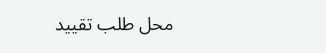محل طلب تقييد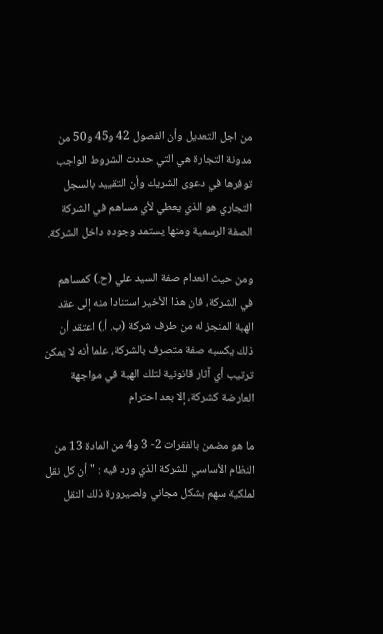من اجل التعديل وأن الفصول 42 و45 و50 من مدونة التجارة هي التي حددت الشروط الواجب توفرها في دعوى الشريك وأن التقييد بالسجل التجاري هو الذي يعطي لأي مساهم في الشركة الصفة الرسمية ومنها يستمد وجوده داخل الشركة.

ومن حيث انعدام صفة السيد علي (ح.) كمساهم في الشركة، فان هذا الأخير استنادا منه إلى عقد الهبة المنجز له من طرف شركة (ب. أ.) اعتقد أن ذلك يكسبه صفة متصرف بالشركة، علما أنه لا يمكن ترتيب أي آثار قانونية لتلك الهبة في مواجهة العارضة كشركة، إلا بعد احترام

ما هو مضمن بالفقرات 2- 3 و4 من المادة 13 من النظام الأساسي للشركة الذي ورد فيه : " أن كل نقل لملكية سهم بشكل مجاني ولصيرورة ذلك النقل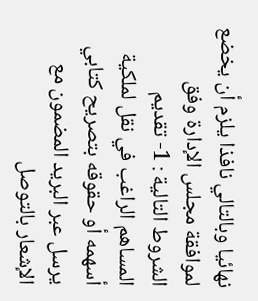نهائيا وبالتالي نافذا يلزم أن يخضع لموافقة مجلس الإدارة وفق الشروط التالية : 1- تقديم المساهم الراغب في نقل لملكية أسهمه أو حقوقه بتصريح كتابي يرسل عبر البريد المضمون مع الإشعار بالتوصل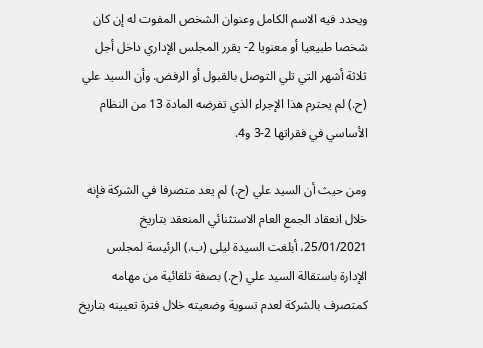ويحدد فيه الاسم الكامل وعنوان الشخص المفوت له إن كان شخصا طبيعيا أو معنويا 2- يقرر المجلس الإداري داخل أجل ثلاثة أشهر التي تلي التوصل بالقبول أو الرفض. وأن السيد علي (ح.) لم يحترم هذا الإجراء الذي تفرضه المادة 13 من النظام الأساسي في فقراتها 2-3 و4.

ومن حيث أن السيد علي (ح.) لم يعد متصرفا في الشركة فإنه خلال انعقاد الجمع العام الاستثنائي المنعقد بتاريخ 25/01/2021، أبلغت السيدة ليلى (ب.) الرئيسة لمجلس الإدارة باستقالة السيد علي (ح.) بصفة تلقائية من مهامه كمتصرف بالشركة لعدم تسوية وضعيته خلال فترة تعيينه بتاريخ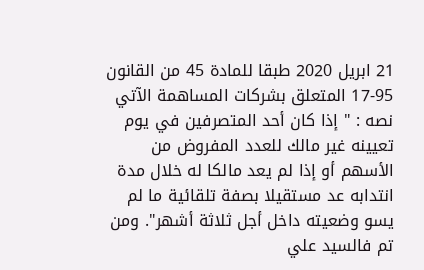21 ابريل 2020 طبقا للمادة 45 من القانون 95-17 المتعلق بشركات المساهمة الآتي نصه : " إذا كان أحد المتصرفين في يوم تعيينه غير مالك للعدد المفروض من الأسهم أو إذا لم يعد مالكا له خلال مدة انتدابه عد مستقيلا بصفة تلقائية ما لم يسو وضعيته داخل أجل ثلاثة أشهر". ومن تم فالسيد علي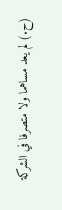(ح.) لم يعد مساهما ولا متصرفا في الشركة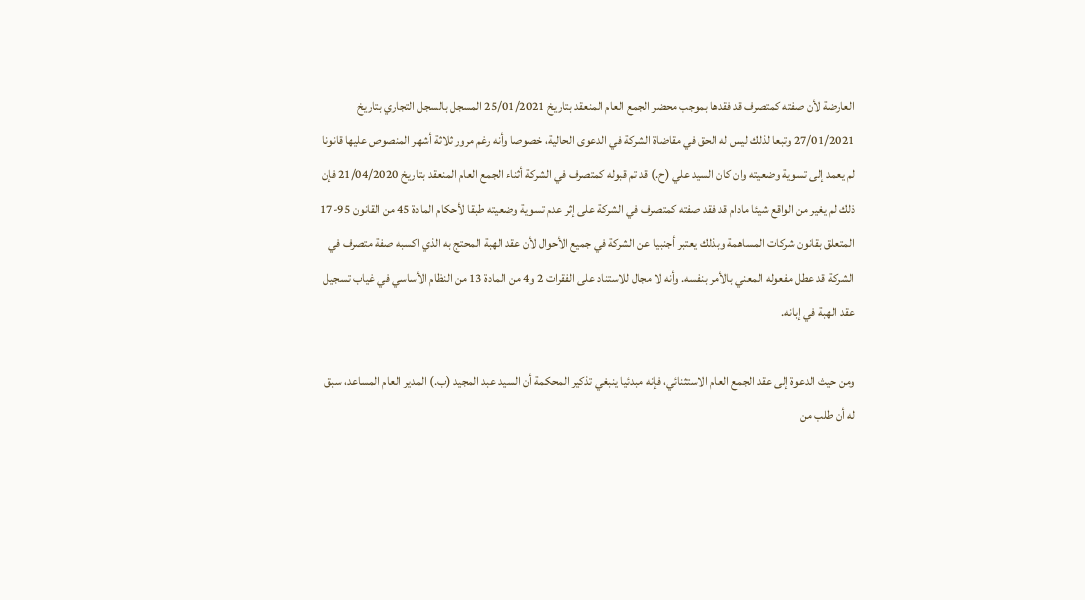العارضة لأن صفته كمتصرف قد فقدها بموجب محضر الجمع العام المنعقد بتاريخ 25/01/2021 المسجل بالسجل التجاري بتاريخ 27/01/2021 وتبعا لذلك ليس له الحق في مقاضاة الشركة في الدعوى الحالية، خصوصا وأنه رغم مرور ثلاثة أشهر المنصوص عليها قانونا لم يعمد إلى تسوية وضعيته وان كان السيد علي (ح.) قد تم قبوله كمتصرف في الشركة أثناء الجمع العام المنعقد بتاريخ 21/04/2020 فإن ذلك لم يغير من الواقع شيئا مادام قد فقد صفته كمتصرف في الشركة على إثر عدم تسوية وضعيته طبقا لأحكام المادة 45 من القانون 95-17 المتعلق بقانون شركات المساهمة وبذلك يعتبر أجنبيا عن الشركة في جميع الأحوال لأن عقد الهبة المحتج به الذي اكسبه صفة متصرف في الشركة قد عطل مفعوله المعني بالأمر بنفسه. وأنه لا مجال للاستناد على الفقرات 2 و4 من المادة 13 من النظام الأساسي في غياب تسجيل عقد الهبة في إبانه.

ومن حيث الدعوة إلى عقد الجمع العام الاستثنائي، فإنه مبدئيا ينبغي تذكير المحكمة أن السيد عبد المجيد (ب.) المدير العام المساعد، سبق له أن طلب من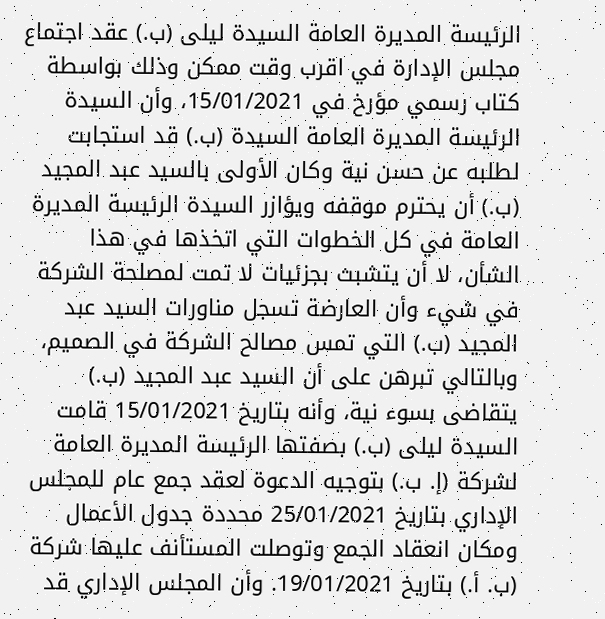الرئيسة المديرة العامة السيدة ليلى (ب.) عقد اجتماع مجلس الإدارة في اقرب وقت ممكن وذلك بواسطة كتاب رسمي مؤرخ في 15/01/2021، وأن السيدة الرئيسة المديرة العامة السيدة (ب.) قد استجابت لطلبه عن حسن نية وكان الأولى بالسيد عبد المجيد (ب.) أن يحترم موقفه ويؤازر السيدة الرئيسة المديرة العامة في كل الخطوات التي اتخذها في هذا الشأن، لا أن يتشبث بجزئيات لا تمت لمصلحة الشركة في شيء وأن العارضة تسجل مناورات السيد عبد المجيد (ب.) التي تمس مصالح الشركة في الصميم، وبالتالي تبرهن على أن السيد عبد المجيد (ب.) يتقاضى بسوء نية، وأنه بتاريخ 15/01/2021 قامت السيدة ليلى (ب.) بصفتها الرئيسة المديرة العامة لشركة (إ. ب.) بتوجيه الدعوة لعقد جمع عام للمجلس الإداري بتاريخ 25/01/2021 محددة جدول الأعمال ومكان انعقاد الجمع وتوصلت المستأنف عليها شركة (ب. أ.) بتاريخ 19/01/2021. وأن المجلس الإداري قد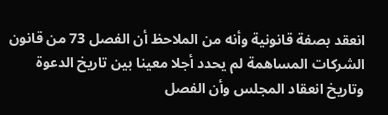انعقد بصفة قانونية وأنه من الملاحظ أن الفصل 73 من قانون الشركات المساهمة لم يحدد أجلا معينا بين تاريخ الدعوة وتاريخ انعقاد المجلس وأن الفصل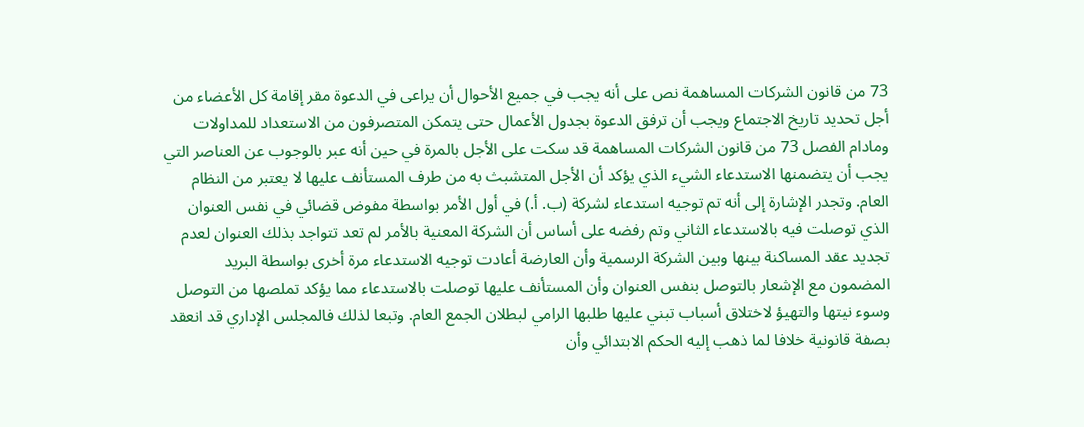73 من قانون الشركات المساهمة نص على أنه يجب في جميع الأحوال أن يراعى في الدعوة مقر إقامة كل الأعضاء من أجل تحديد تاريخ الاجتماع ويجب أن ترفق الدعوة بجدول الأعمال حتى يتمكن المتصرفون من الاستعداد للمداولات ومادام الفصل 73 من قانون الشركات المساهمة قد سكت على الأجل بالمرة في حين أنه عبر بالوجوب عن العناصر التي يجب أن يتضمنها الاستدعاء الشيء الذي يؤكد أن الأجل المتشبث به من طرف المستأنف عليها لا يعتبر من النظام العام. وتجدر الإشارة إلى أنه تم توجيه استدعاء لشركة (ب. أ.) في أول الأمر بواسطة مفوض قضائي في نفس العنوان الذي توصلت فيه بالاستدعاء الثاني وتم رفضه على أساس أن الشركة المعنية بالأمر لم تعد تتواجد بذلك العنوان لعدم تجديد عقد المساكنة بينها وبين الشركة الرسمية وأن العارضة أعادت توجيه الاستدعاء مرة أخرى بواسطة البريد المضمون مع الإشعار بالتوصل بنفس العنوان وأن المستأنف عليها توصلت بالاستدعاء مما يؤكد تملصها من التوصل وسوء نيتها والتهيؤ لاختلاق أسباب تبني عليها طلبها الرامي لبطلان الجمع العام. وتبعا لذلك فالمجلس الإداري قد انعقد بصفة قانونية خلافا لما ذهب إليه الحكم الابتدائي وأن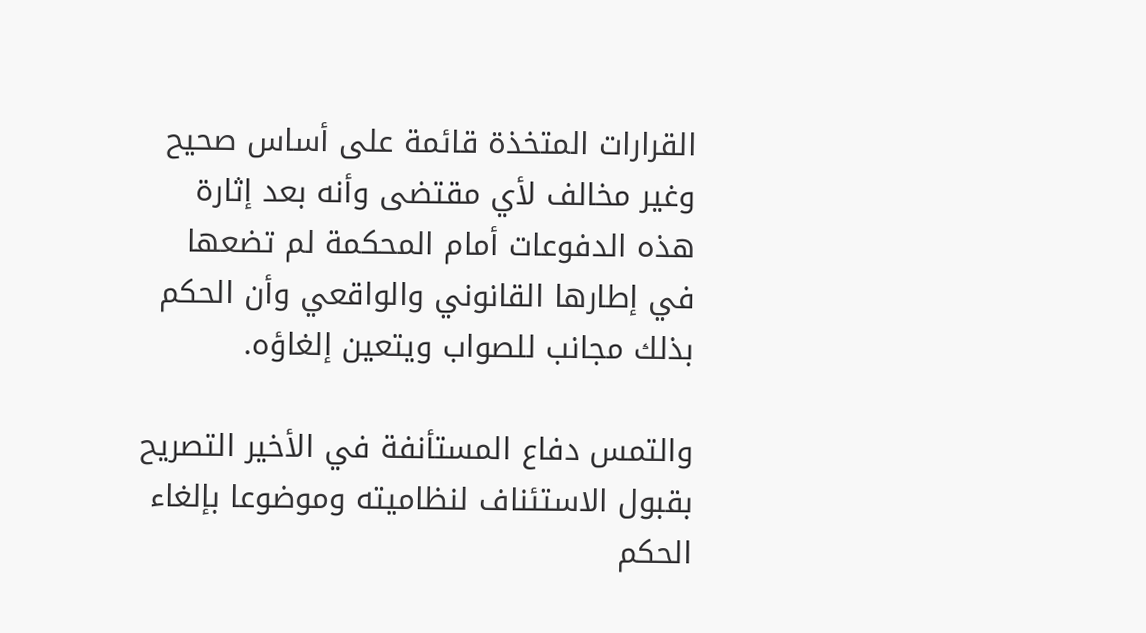القرارات المتخذة قائمة على أساس صحيح وغير مخالف لأي مقتضى وأنه بعد إثارة هذه الدفوعات أمام المحكمة لم تضعها في إطارها القانوني والواقعي وأن الحكم بذلك مجانب للصواب ويتعين إلغاؤه.

والتمس دفاع المستأنفة في الأخير التصريح بقبول الاستئناف لنظاميته وموضوعا بإلغاء الحكم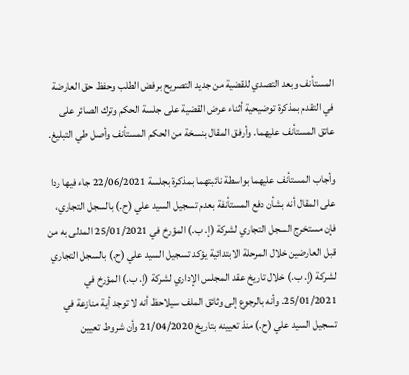المستأنف وبعد التصدي للقضية من جديد التصريح برفض الطلب وحفظ حق العارضة في التقدم بمذكرة توضيحية أثناء عرض القضية على جلسة الحكم وترك الصائر على عاتق المستأنف عليهما. وأرفق المقال بنسخة من الحكم المستأنف وأصل طي التبليغ.

وأجاب المستأنف عليهما بواسطة نائبتهما بمذكرة بجلسة 22/06/2021 جاء فيها ردا على المقال أنه بشأن دفع المستأنفة بعدم تسجيل السيد علي (ح.) بالسجل التجاري، فإن مستخرج السجل التجاري لشركة (إ. ب.) المؤرخ في 25/01/2021 المدلى به من قبل العارضين خلال المرحلة الابتدائية يؤكد تسجيل السيد علي (ح.) بالسجل التجاري لشركة (إ. ب.) خلال تاريخ عقد المجلس الإداري لشركة (إ. ب.) المؤرخ في 25/01/2021. وأنه بالرجوع إلى وثائق الملف سيلاحظ أنه لا توجد أية منازعة في تسجيل السيد علي (ح.) منذ تعيينه بتاريخ 21/04/2020 وأن شروط تعيين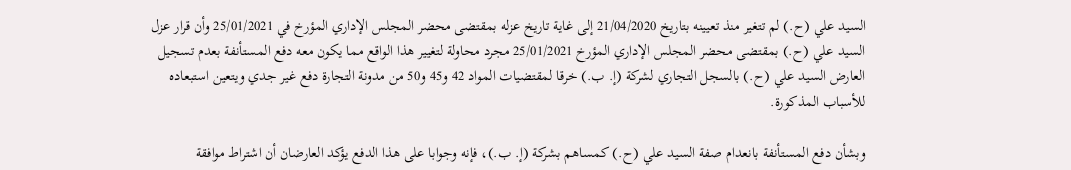السيد علي (ح.) لم تتغير منذ تعيينه بتاريخ 21/04/2020 إلى غاية تاريخ عزله بمقتضى محضر المجلس الإداري المؤرخ في 25/01/2021 وأن قرار عزل السيد علي (ح.) بمقتضى محضر المجلس الإداري المؤرخ 25/01/2021 مجرد محاولة لتغيير هذا الواقع مما يكون معه دفع المستأنفة بعدم تسجيل العارض السيد علي (ح.) بالسجل التجاري لشركة (إ. ب.) خرقا لمقتضيات المواد 42 و45 و50 من مدونة التجارة دفع غير جدي ويتعين استبعاده للأسباب المذكورة.

وبشأن دفع المستأنفة بانعدام صفة السيد علي (ح.) كمساهم بشركة (إ. ب.)، فإنه وجوابا على هذا الدفع يؤكد العارضان أن اشتراط موافقة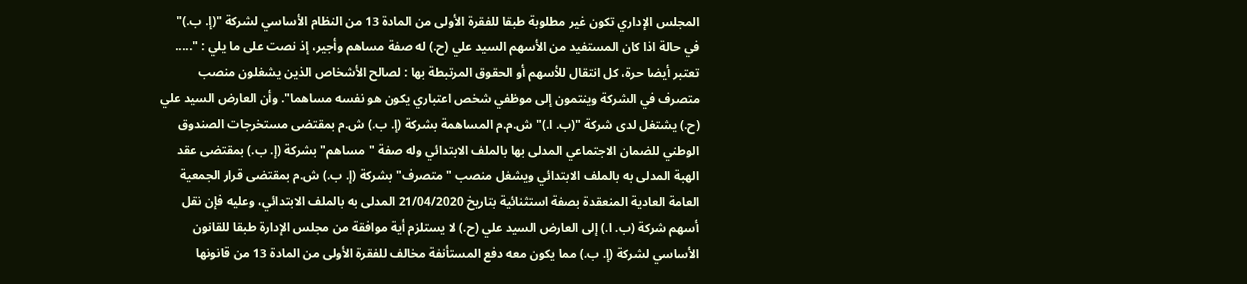المجلس الإداري تكون غير مطلوبة طبقا للفقرة الأولى من المادة 13 من النظام الأساسي لشركة "(إ. ب.)" في حالة اذا كان المستفيد من الأسهم السيد علي (ح.) له صفة مساهم وأجير، إذ نصت على ما يلي : "..... تعتبر أيضا حرة، كل انتقال للأسهم أو الحقوق المرتبطة بها : لصالح الأشخاص الذين يشغلون منصب متصرف في الشركة وينتمون إلى موظفي شخص اعتباري يكون هو نفسه مساهما". وأن العارض السيد علي (ح.) يشتغل لدى شركة "(ب. ا.)" ش.م.م المساهمة بشركة (إ. ب.) ش.م بمقتضى مستخرجات الصندوق الوطني للضمان الاجتماعي المدلى بها بالملف الابتدائي وله صفة "مساهم" بشركة (إ. ب.) بمقتضى عقد الهبة المدلى به بالملف الابتدائي ويشغل منصب "متصرف" بشركة (إ. ب.) ش.م بمقتضى قرار الجمعية العامة العادية المنعقدة بصفة استثنائية بتاريخ 21/04/2020 المدلى به بالملف الابتدائي، وعليه فإن نقل أسهم شركة (ب. ا.) إلى العارض السيد علي (ح.) لا يستلزم أية موافقة من مجلس الإدارة طبقا للقانون الأساسي لشركة (إ. ب.) مما يكون معه دفع المستأنفة مخالف للفقرة الأولى من المادة 13 من قانونها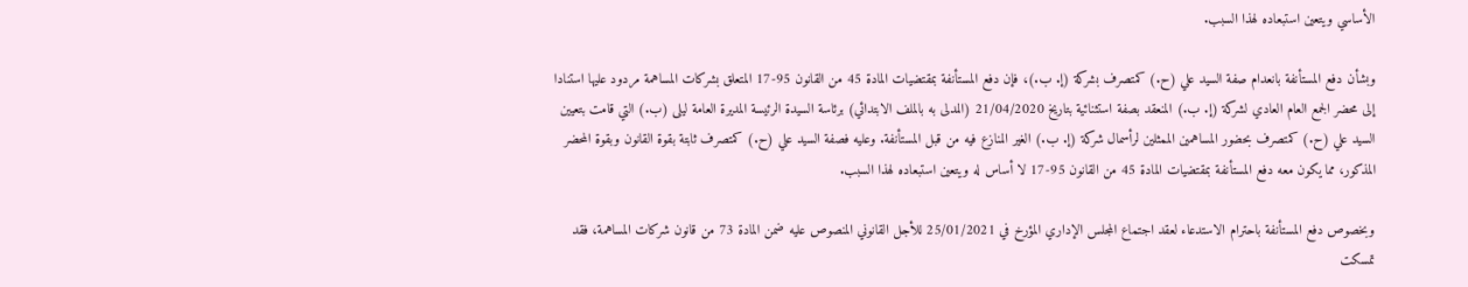الأساسي ويتعين استبعاده لهذا السبب.

وبشأن دفع المستأنفة بانعدام صفة السيد علي (ح.) كمتصرف بشركة (إ. ب.)، فإن دفع المستأنفة بمقتضيات المادة 45 من القانون 95-17 المتعلق بشركات المساهمة مردود عليها استنادا إلى محضر الجمع العام العادي لشركة (إ. ب.) المنعقد بصفة استثنائية بتاريخ 21/04/2020 (المدلى به بالملف الابتدائي) برئاسة السيدة الرئيسة المديرة العامة ليلى (ب.) التي قامت بتعيين السيد علي (ح.) كمتصرف بحضور المساهمين الممثلين لرأسمال شركة (إ. ب.) الغير المنازع فيه من قبل المستأنفة. وعليه فصفة السيد علي (ح.) كمتصرف ثابتة بقوة القانون وبقوة المحضر المذكور، مما يكون معه دفع المستأنفة بمقتضيات المادة 45 من القانون 95-17 لا أساس له ويتعين استبعاده لهذا السبب.

وبخصوص دفع المستأنفة باحترام الاستدعاء لعقد اجتماع المجلس الإداري المؤرخ في 25/01/2021 للأجل القانوني المنصوص عليه ضمن المادة 73 من قانون شركات المساهمة، فقد تمسكت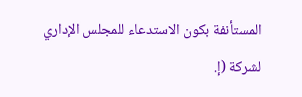المستأنفة بكون الاستدعاء للمجلس الإداري لشركة (إ.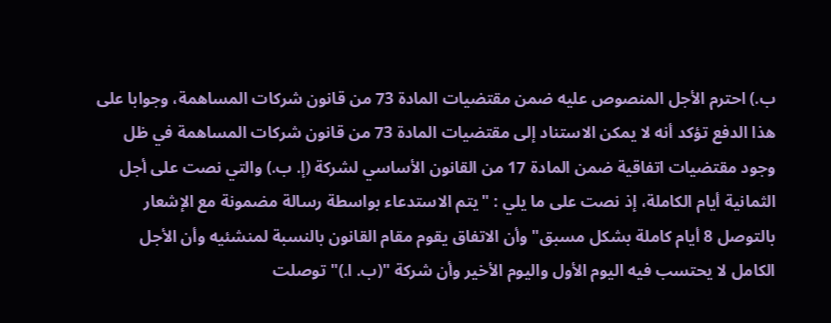ب.) احترم الأجل المنصوص عليه ضمن مقتضيات المادة 73 من قانون شركات المساهمة، وجوابا على هذا الدفع تؤكد أنه لا يمكن الاستناد إلى مقتضيات المادة 73 من قانون شركات المساهمة في ظل وجود مقتضيات اتفاقية ضمن المادة 17 من القانون الأساسي لشركة (إ. ب.) والتي نصت على أجل الثمانية أيام الكاملة، إذ نصت على ما يلي : "يتم الاستدعاء بواسطة رسالة مضمونة مع الإشعار بالتوصل 8 أيام كاملة بشكل مسبق" وأن الاتفاق يقوم مقام القانون بالنسبة لمنشئيه وأن الأجل الكامل لا يحتسب فيه اليوم الأول واليوم الأخير وأن شركة "(ب. ا.)" توصلت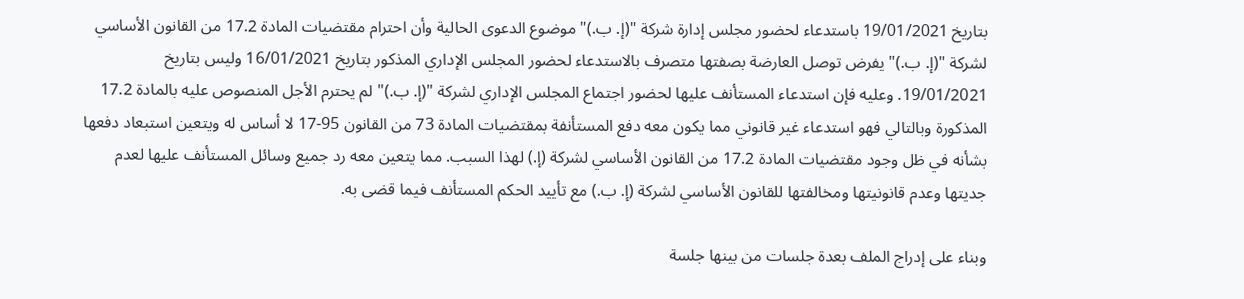بتاريخ 19/01/2021 باستدعاء لحضور مجلس إدارة شركة "(إ. ب.)" موضوع الدعوى الحالية وأن احترام مقتضيات المادة 17.2 من القانون الأساسي لشركة "(إ. ب.)" يفرض توصل العارضة بصفتها متصرف بالاستدعاء لحضور المجلس الإداري المذكور بتاريخ 16/01/2021 وليس بتاريخ 19/01/2021. وعليه فإن استدعاء المستأنف عليها لحضور اجتماع المجلس الإداري لشركة "(إ. ب.)" لم يحترم الأجل المنصوص عليه بالمادة 17.2 المذكورة وبالتالي فهو استدعاء غير قانوني مما يكون معه دفع المستأنفة بمقتضيات المادة 73 من القانون 95-17 لا أساس له ويتعين استبعاد دفعها بشأنه في ظل وجود مقتضيات المادة 17.2 من القانون الأساسي لشركة (إ.) لهذا السبب. مما يتعين معه رد جميع وسائل المستأنف عليها لعدم جديتها وعدم قانونيتها ومخالفتها للقانون الأساسي لشركة (إ. ب.) مع تأييد الحكم المستأنف فيما قضى به.

وبناء على إدراج الملف بعدة جلسات من بينها جلسة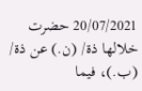20/07/2021 حضرت خلالها ذة/ (ن.) عن ذة/ (ب.)، فيما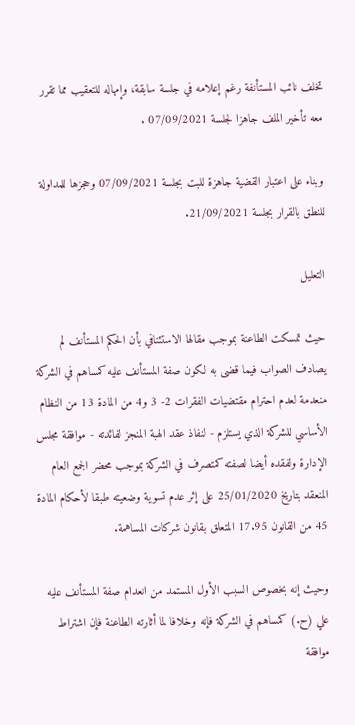تخلف نائب المستأنفة رغم إعلامه في جلسة سابقة، وإمهاله للتعقيب مما تقرر معه تأخير الملف جاهزا لجلسة 07/09/2021 .

وبناء على اعتبار القضية جاهزة للبت بجلسة 07/09/2021 وحجزها للمداولة للنطق بالقرار بجلسة 21/09/2021.

التعليل

حيث تمسكت الطاعنة بموجب مقالها الاستئنافي بأن الحكم المستأنف لم يصادف الصواب فيما قضى به لكون صفة المستأنف عليه كمساهم في الشركة منعدمة لعدم احترام مقتضيات الفقرات 2- 3 و4 من المادة 13 من النظام الأساسي للشركة الذي يستلزم - لنفاذ عقد الهبة المنجز لفائدته - موافقة مجلس الإدارة ولفقده أيضا لصفته كمتصرف في الشركة بموجب محضر الجمع العام المنعقد بتاريخ 25/01/2020 على إثر عدم تسوية وضعيته طبقا لأحكام المادة 45 من القانون 17.95 المتعلق بقانون شركات المساهمة.

وحيث إنه بخصوص السبب الأول المستمد من انعدام صفة المستأنف عليه علي (ح.) كمساهم في الشركة فإنه وخلافا لما أثارته الطاعنة فإن اشتراط موافقة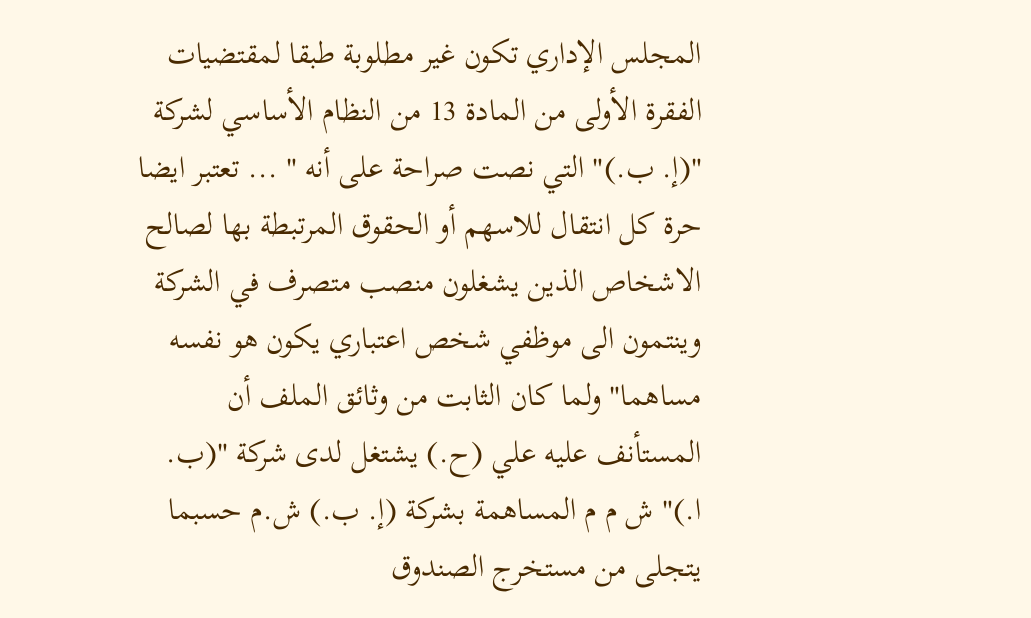المجلس الإداري تكون غير مطلوبة طبقا لمقتضيات الفقرة الأولى من المادة 13 من النظام الأساسي لشركة "(إ. ب.)" التي نصت صراحة على أنه " ... تعتبر ايضا حرة كل انتقال للاسهم أو الحقوق المرتبطة بها لصالح الاشخاص الذين يشغلون منصب متصرف في الشركة وينتمون الى موظفي شخص اعتباري يكون هو نفسه مساهما" ولما كان الثابت من وثائق الملف أن المستأنف عليه علي (ح.) يشتغل لدى شركة "(ب. ا.)" ش م م المساهمة بشركة (إ. ب.) ش.م حسبما يتجلى من مستخرج الصندوق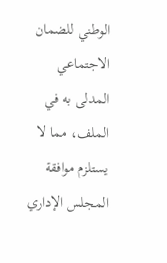الوطني للضمان الاجتماعي المدلى به في الملف، مما لا يستلزم موافقة المجلس الإداري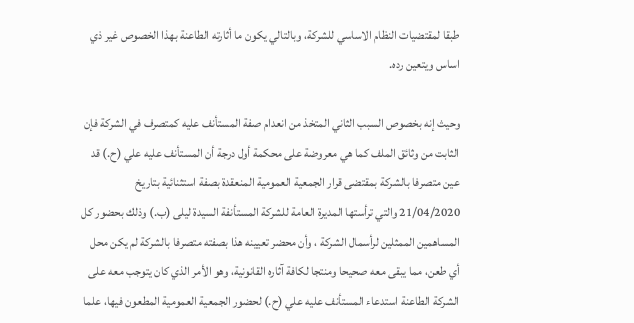طبقا لمقتضيات النظام الاساسي للشركة، وبالتالي يكون ما أثارته الطاعنة بهذا الخصوص غير ذي اساس ويتعين رده.

وحيث إنه بخصوص السبب الثاني المتخذ من انعدام صفة المستأنف عليه كمتصرف في الشركة فإن الثابت من وثائق الملف كما هي معروضة على محكمة أول درجة أن المستأنف عليه علي (ح.) قد عين متصرفا بالشركة بمقتضى قرار الجمعية العمومية المنعقدة بصفة استثنائية بتاريخ 21/04/2020 والتي ترأستها المديرة العامة للشركة المستأنفة السيدة ليلى (ب.) وذلك بحضور كل المساهمين الممثلين لرأسمال الشركة ، وأن محضر تعيينه هذا بصفته متصرفا بالشركة لم يكن محل أي طعن، مما يبقى معه صحيحا ومنتجا لكافة آثاره القانونية، وهو الأمر الذي كان يتوجب معه على الشركة الطاعنة استدعاء المستأنف عليه علي (ح.) لحضور الجمعية العمومية المطعون فيها، علما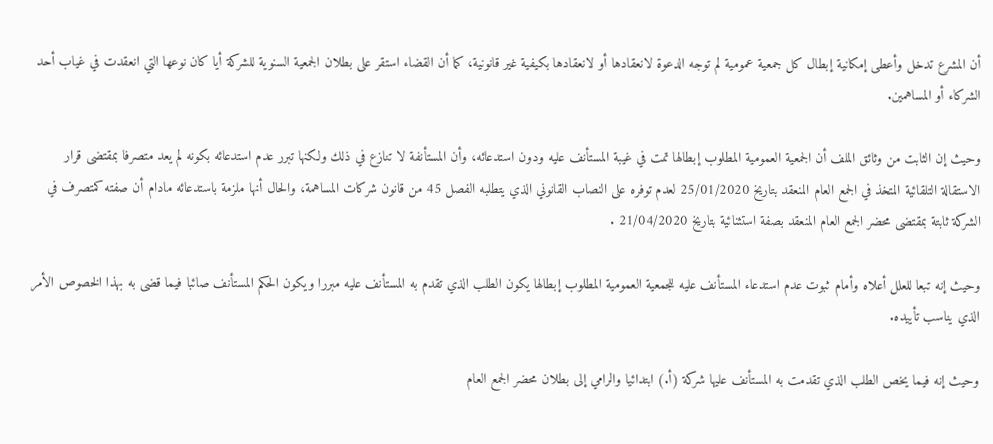أن المشرع تدخل وأعطى إمكانية إبطال كل جمعية عمومية لم توجه الدعوة لانعقادها أو لانعقادها بكيفية غير قانونية، كما أن القضاء استقر على بطلان الجمعية السنوية للشركة أيا كان نوعها التي انعقدت في غياب أحد الشركاء أو المساهمين.

وحيث إن الثابت من وثائق الملف أن الجمعية العمومية المطلوب إبطالها تمت في غيبة المستأنف عليه ودون استدعائه، وأن المستأنفة لا تنازع في ذلك ولكنها تبرر عدم استدعائه بكونه لم يعد متصرفا بمقتضى قرار الاستقالة التلقائية المتخذ في الجمع العام المنعقد بتاريخ 25/01/2020 لعدم توفره على النصاب القانوني الذي يتطلبه الفصل 45 من قانون شركات المساهمة، والحال أنها ملزمة باستدعائه مادام أن صفته كمتصرف في الشركة ثابتة بمقتضى محضر الجمع العام المنعقد بصفة استثنائية بتاريخ 21/04/2020 .

وحيث إنه تبعا للعلل أعلاه وأمام ثبوت عدم استدعاء المستأنف عليه للجمعية العمومية المطلوب إبطالها يكون الطلب الذي تقدم به المستأنف عليه مبررا ويكون الحكم المستأنف صائبا فيما قضى به بهذا الخصوص الأمر الذي يناسب تأييده.

وحيث إنه فيما يخص الطلب الذي تقدمت به المستأنف عليها شركة (أ.) ابتدائيا والرامي إلى بطلان محضر الجمع العام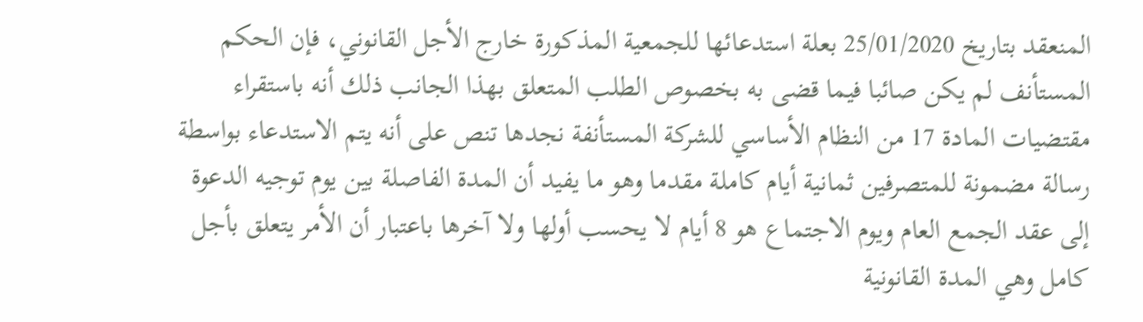المنعقد بتاريخ 25/01/2020 بعلة استدعائها للجمعية المذكورة خارج الأجل القانوني، فإن الحكم المستأنف لم يكن صائبا فيما قضى به بخصوص الطلب المتعلق بهذا الجانب ذلك أنه باستقراء مقتضيات المادة 17 من النظام الأساسي للشركة المستأنفة نجدها تنص على أنه يتم الاستدعاء بواسطة رسالة مضمونة للمتصرفين ثمانية أيام كاملة مقدما وهو ما يفيد أن المدة الفاصلة بين يوم توجيه الدعوة إلى عقد الجمع العام ويوم الاجتماع هو 8 أيام لا يحسب أولها ولا آخرها باعتبار أن الأمر يتعلق بأجل كامل وهي المدة القانونية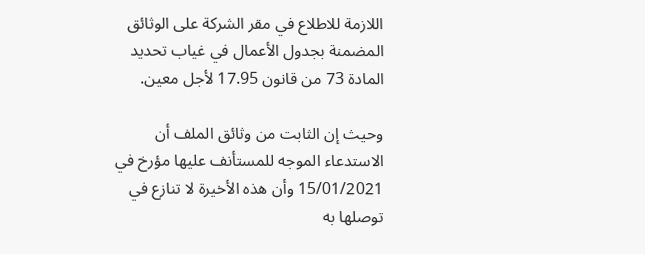اللازمة للاطلاع في مقر الشركة على الوثائق المضمنة بجدول الأعمال في غياب تحديد المادة 73 من قانون 17.95 لأجل معين.

وحيث إن الثابت من وثائق الملف أن الاستدعاء الموجه للمستأنف عليها مؤرخ في 15/01/2021 وأن هذه الأخيرة لا تنازع في توصلها به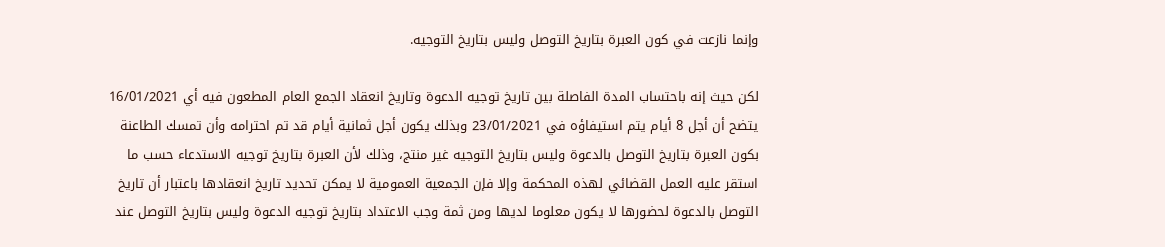وإنما نازعت في كون العبرة بتاريخ التوصل وليس بتاريخ التوجيه.

لكن حيث إنه باحتساب المدة الفاصلة بين تاريخ توجيه الدعوة وتاريخ انعقاد الجمع العام المطعون فيه أي 16/01/2021 يتضح أن أجل 8 أيام يتم استيفاؤه في 23/01/2021 وبذلك يكون أجل ثمانية أيام قد تم احترامه وأن تمسك الطاعنة بكون العبرة بتاريخ التوصل بالدعوة وليس بتاريخ التوجيه غير منتج، وذلك لأن العبرة بتاريخ توجيه الاستدعاء حسب ما استقر عليه العمل القضائي لهذه المحكمة وإلا فإن الجمعية العمومية لا يمكن تحديد تاريخ انعقادها باعتبار أن تاريخ التوصل بالدعوة لحضورها لا يكون معلوما لديها ومن ثمة وجب الاعتداد بتاريخ توجيه الدعوة وليس بتاريخ التوصل عند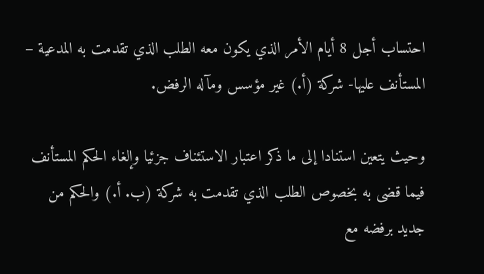احتساب أجل 8 أيام الأمر الذي يكون معه الطلب الذي تقدمت به المدعية – المستأنف عليها- شركة (أ.) غير مؤسس ومآله الرفض.

وحيث يتعين استنادا إلى ما ذكر اعتبار الاستئناف جزئيا وإلغاء الحكم المستأنف فيما قضى به بخصوص الطلب الذي تقدمت به شركة (ب. أ.) والحكم من جديد برفضه مع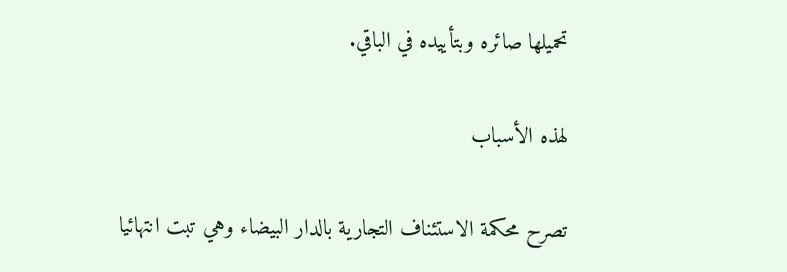تحميلها صائره وبتأييده في الباقي.

لهذه الأسباب

تصرح محكمة الاستئناف التجارية بالدار البيضاء وهي تبت انتهائيا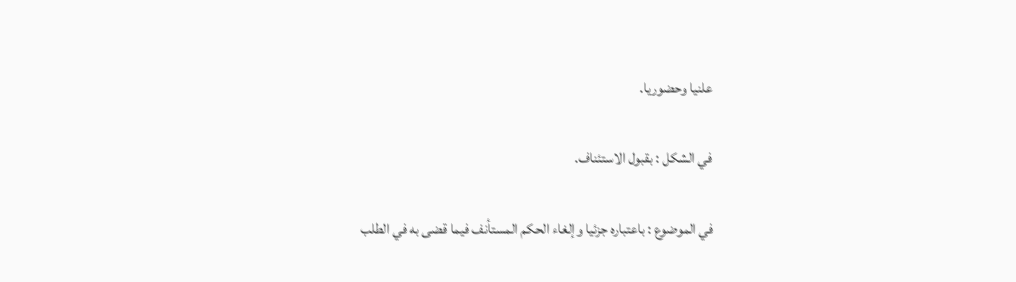علنيا وحضوريا.

في الشكل : بقبول الاستئناف.

في الموضوع : باعتباره جزئيا وإلغاء الحكم المستأنف فيما قضى به في الطلب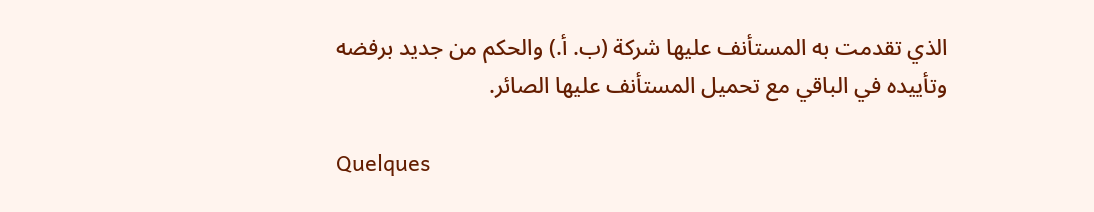الذي تقدمت به المستأنف عليها شركة (ب. أ.) والحكم من جديد برفضه وتأييده في الباقي مع تحميل المستأنف عليها الصائر.

Quelques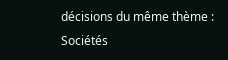décisions du même thème : Sociétés